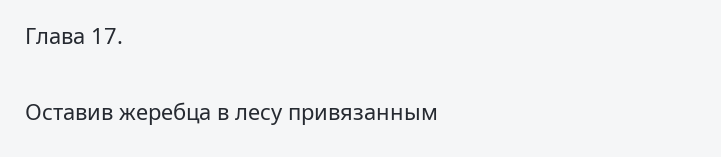Глава 17.

Оставив жеребца в лесу привязанным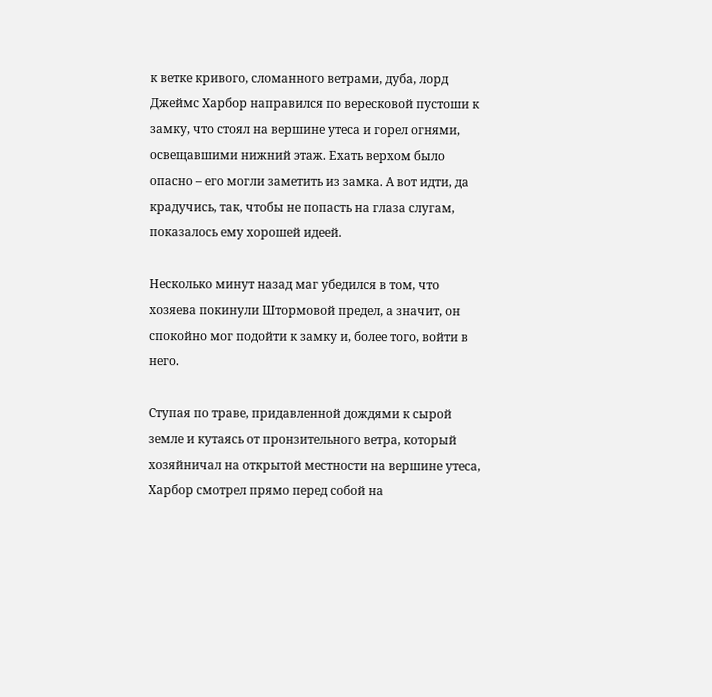к ветке кривого, сломанного ветрами, дуба, лорд Джеймс Харбор направился по вересковой пустоши к замку, что стоял на вершине утеса и горел огнями, освещавшими нижний этаж. Ехать верхом было опасно – его могли заметить из замка. А вот идти, да крадучись, так, чтобы не попасть на глаза слугам, показалось ему хорошей идеей.

Несколько минут назад маг убедился в том, что хозяева покинули Штормовой предел, а значит, он спокойно мог подойти к замку и, более того, войти в него.

Ступая по траве, придавленной дождями к сырой земле и кутаясь от пронзительного ветра, который хозяйничал на открытой местности на вершине утеса, Харбор смотрел прямо перед собой на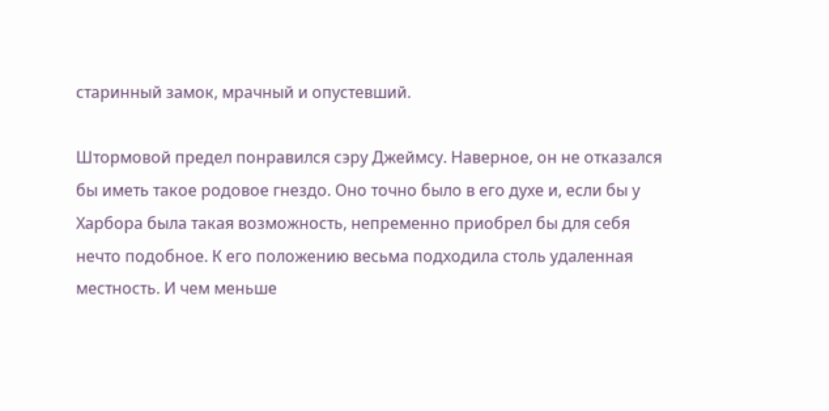старинный замок, мрачный и опустевший.

Штормовой предел понравился сэру Джеймсу. Наверное, он не отказался бы иметь такое родовое гнездо. Оно точно было в его духе и, если бы у Харбора была такая возможность, непременно приобрел бы для себя нечто подобное. К его положению весьма подходила столь удаленная местность. И чем меньше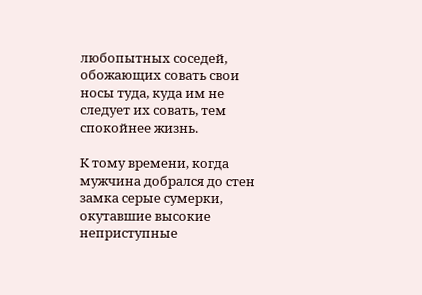любопытных соседей, обожающих совать свои носы туда, куда им не следует их совать, тем спокойнее жизнь.

К тому времени, когда мужчина добрался до стен замка серые сумерки, окутавшие высокие неприступные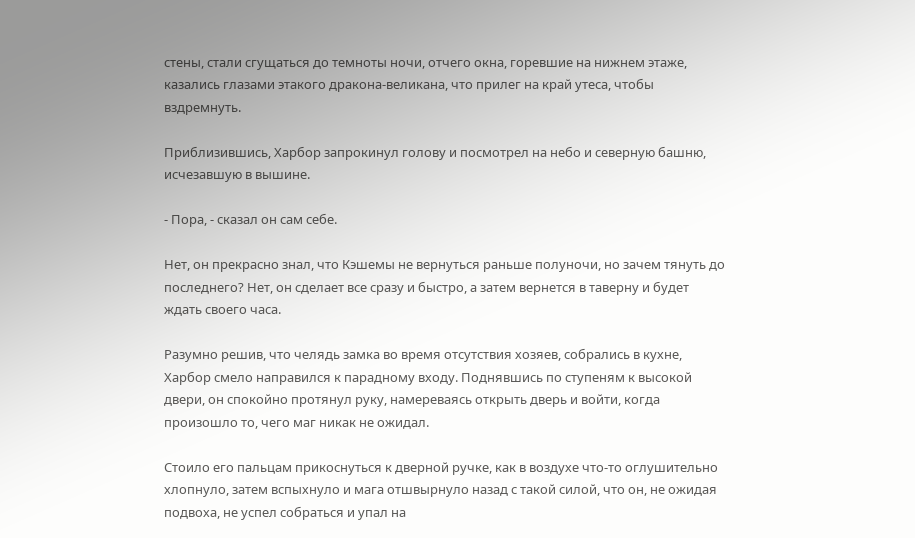стены, стали сгущаться до темноты ночи, отчего окна, горевшие на нижнем этаже, казались глазами этакого дракона-великана, что прилег на край утеса, чтобы вздремнуть.

Приблизившись, Харбор запрокинул голову и посмотрел на небо и северную башню, исчезавшую в вышине.

- Пора, - сказал он сам себе.

Нет, он прекрасно знал, что Кэшемы не вернуться раньше полуночи, но зачем тянуть до последнего? Нет, он сделает все сразу и быстро, а затем вернется в таверну и будет ждать своего часа.

Разумно решив, что челядь замка во время отсутствия хозяев, собрались в кухне, Харбор смело направился к парадному входу. Поднявшись по ступеням к высокой двери, он спокойно протянул руку, намереваясь открыть дверь и войти, когда произошло то, чего маг никак не ожидал.

Стоило его пальцам прикоснуться к дверной ручке, как в воздухе что-то оглушительно хлопнуло, затем вспыхнуло и мага отшвырнуло назад с такой силой, что он, не ожидая подвоха, не успел собраться и упал на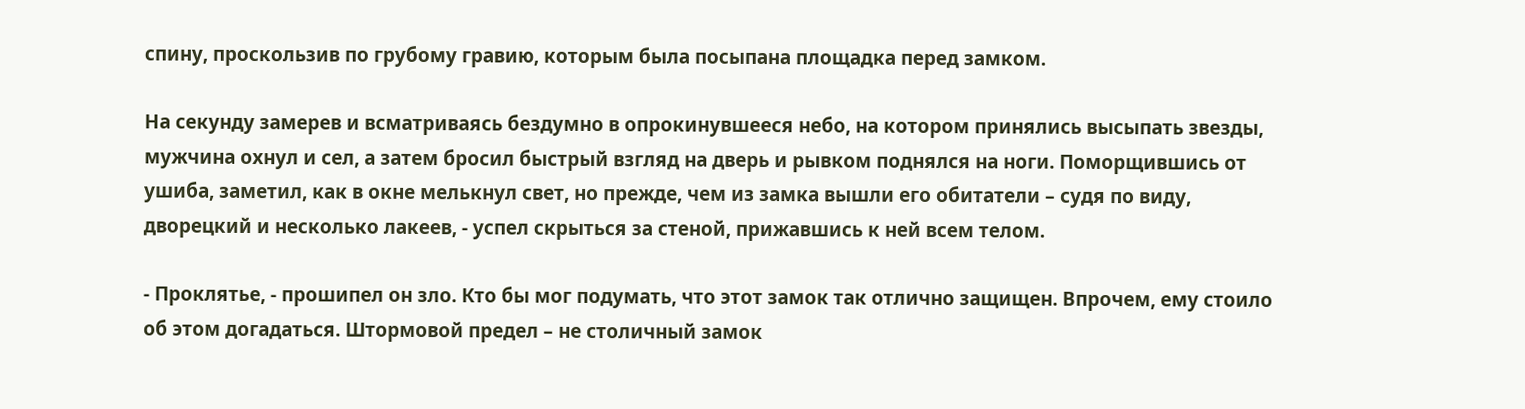спину, проскользив по грубому гравию, которым была посыпана площадка перед замком.

На секунду замерев и всматриваясь бездумно в опрокинувшееся небо, на котором принялись высыпать звезды, мужчина охнул и сел, а затем бросил быстрый взгляд на дверь и рывком поднялся на ноги. Поморщившись от ушиба, заметил, как в окне мелькнул свет, но прежде, чем из замка вышли его обитатели – судя по виду, дворецкий и несколько лакеев, - успел скрыться за стеной, прижавшись к ней всем телом.

- Проклятье, - прошипел он зло. Кто бы мог подумать, что этот замок так отлично защищен. Впрочем, ему стоило об этом догадаться. Штормовой предел – не столичный замок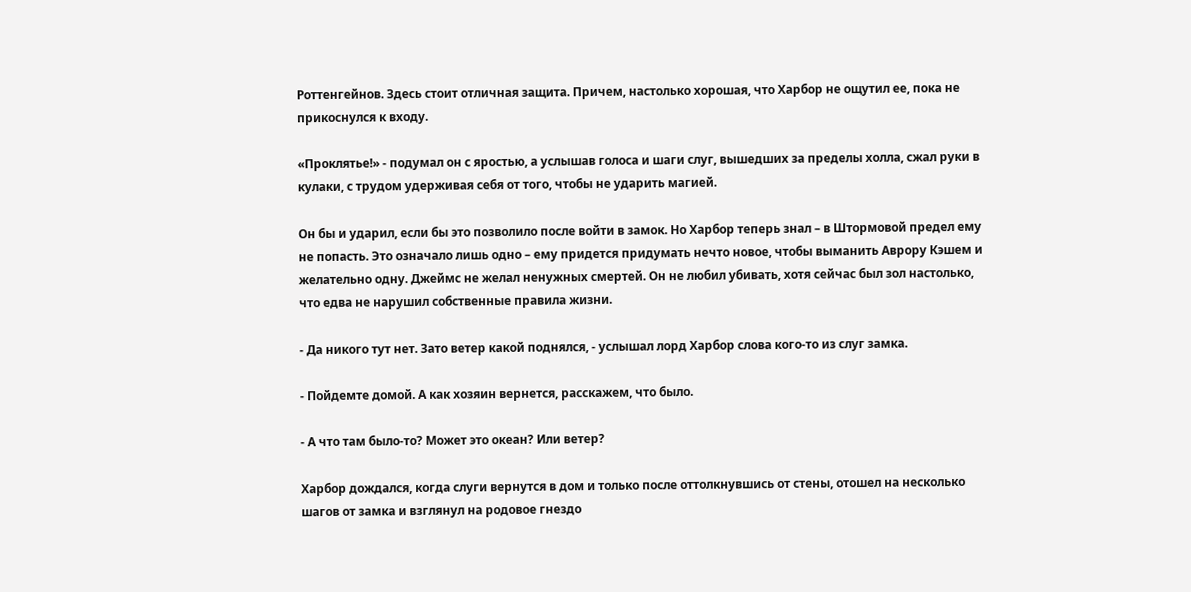Роттенгейнов. Здесь стоит отличная защита. Причем, настолько хорошая, что Харбор не ощутил ее, пока не прикоснулся к входу.

«Проклятье!» - подумал он с яростью, а услышав голоса и шаги слуг, вышедших за пределы холла, сжал руки в кулаки, с трудом удерживая себя от того, чтобы не ударить магией.

Он бы и ударил, если бы это позволило после войти в замок. Но Харбор теперь знал – в Штормовой предел ему не попасть. Это означало лишь одно – ему придется придумать нечто новое, чтобы выманить Аврору Кэшем и желательно одну. Джеймс не желал ненужных смертей. Он не любил убивать, хотя сейчас был зол настолько, что едва не нарушил собственные правила жизни.

- Да никого тут нет. Зато ветер какой поднялся, - услышал лорд Харбор слова кого-то из слуг замка.

- Пойдемте домой. А как хозяин вернется, расскажем, что было.

- А что там было-то? Может это океан? Или ветер?

Харбор дождался, когда слуги вернутся в дом и только после оттолкнувшись от стены, отошел на несколько шагов от замка и взглянул на родовое гнездо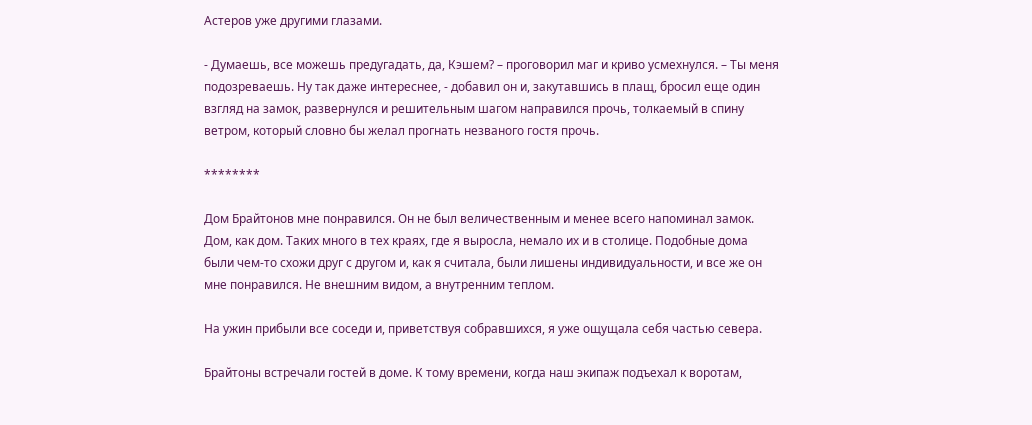Астеров уже другими глазами.

- Думаешь, все можешь предугадать, да, Кэшем? – проговорил маг и криво усмехнулся. – Ты меня подозреваешь. Ну так даже интереснее, - добавил он и, закутавшись в плащ, бросил еще один взгляд на замок, развернулся и решительным шагом направился прочь, толкаемый в спину ветром, который словно бы желал прогнать незваного гостя прочь.

********

Дом Брайтонов мне понравился. Он не был величественным и менее всего напоминал замок. Дом, как дом. Таких много в тех краях, где я выросла, немало их и в столице. Подобные дома были чем-то схожи друг с другом и, как я считала, были лишены индивидуальности, и все же он мне понравился. Не внешним видом, а внутренним теплом.

На ужин прибыли все соседи и, приветствуя собравшихся, я уже ощущала себя частью севера.

Брайтоны встречали гостей в доме. К тому времени, когда наш экипаж подъехал к воротам,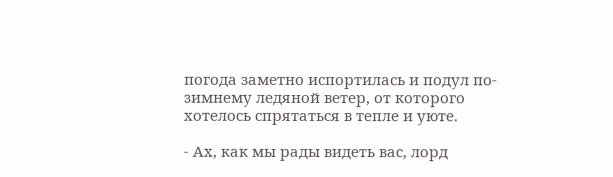погода заметно испортилась и подул по-зимнему ледяной ветер, от которого хотелось спрятаться в тепле и уюте.

- Ах, как мы рады видеть вас, лорд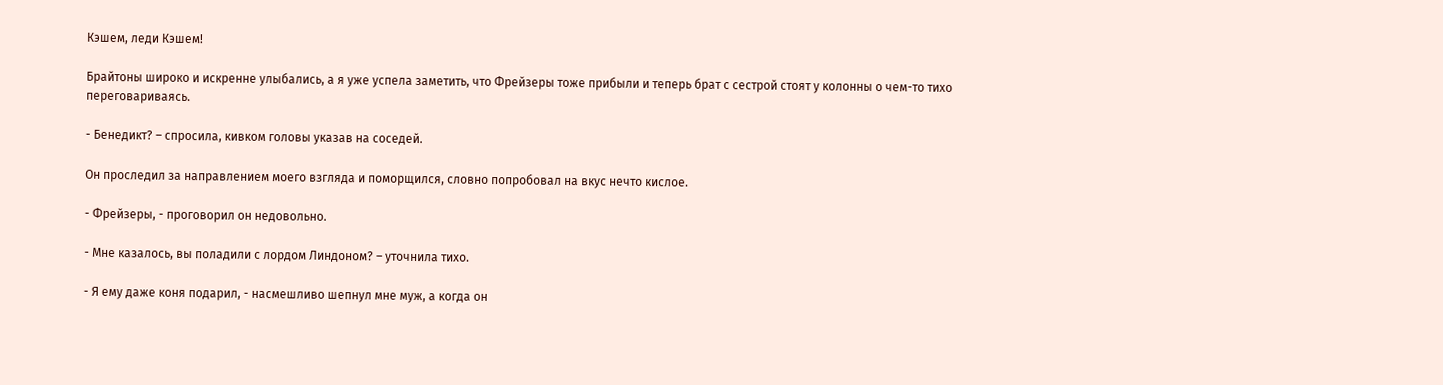Кэшем, леди Кэшем!

Брайтоны широко и искренне улыбались, а я уже успела заметить, что Фрейзеры тоже прибыли и теперь брат с сестрой стоят у колонны о чем-то тихо переговариваясь.

- Бенедикт? – спросила, кивком головы указав на соседей.

Он проследил за направлением моего взгляда и поморщился, словно попробовал на вкус нечто кислое.

- Фрейзеры, - проговорил он недовольно.

- Мне казалось, вы поладили с лордом Линдоном? – уточнила тихо.

- Я ему даже коня подарил, - насмешливо шепнул мне муж, а когда он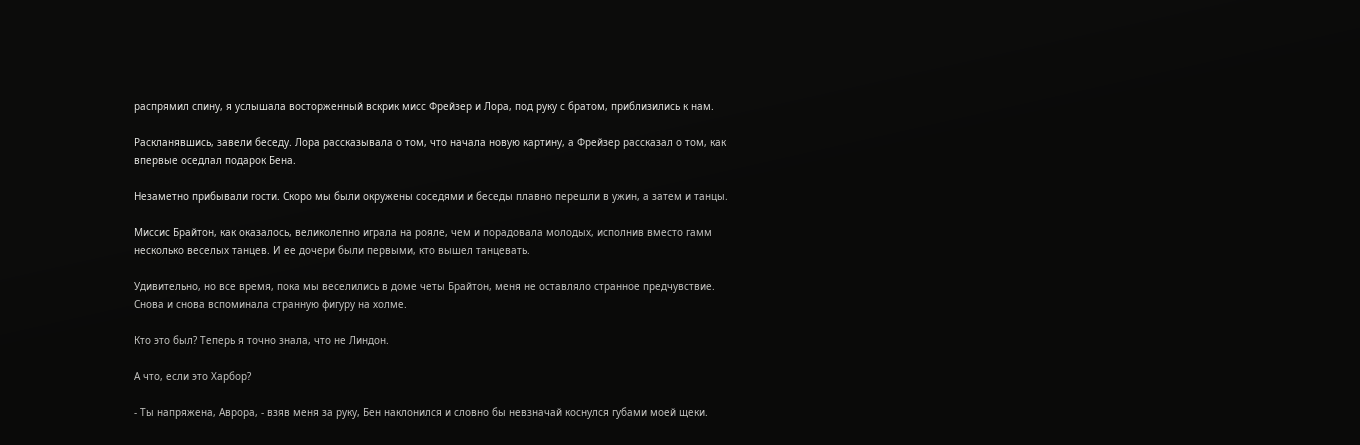распрямил спину, я услышала восторженный вскрик мисс Фрейзер и Лора, под руку с братом, приблизились к нам.

Раскланявшись, завели беседу. Лора рассказывала о том, что начала новую картину, а Фрейзер рассказал о том, как впервые оседлал подарок Бена.

Незаметно прибывали гости. Скоро мы были окружены соседями и беседы плавно перешли в ужин, а затем и танцы.

Миссис Брайтон, как оказалось, великолепно играла на рояле, чем и порадовала молодых, исполнив вместо гамм несколько веселых танцев. И ее дочери были первыми, кто вышел танцевать.

Удивительно, но все время, пока мы веселились в доме четы Брайтон, меня не оставляло странное предчувствие. Снова и снова вспоминала странную фигуру на холме.

Кто это был? Теперь я точно знала, что не Линдон.

А что, если это Харбор?

- Ты напряжена, Аврора, - взяв меня за руку, Бен наклонился и словно бы невзначай коснулся губами моей щеки.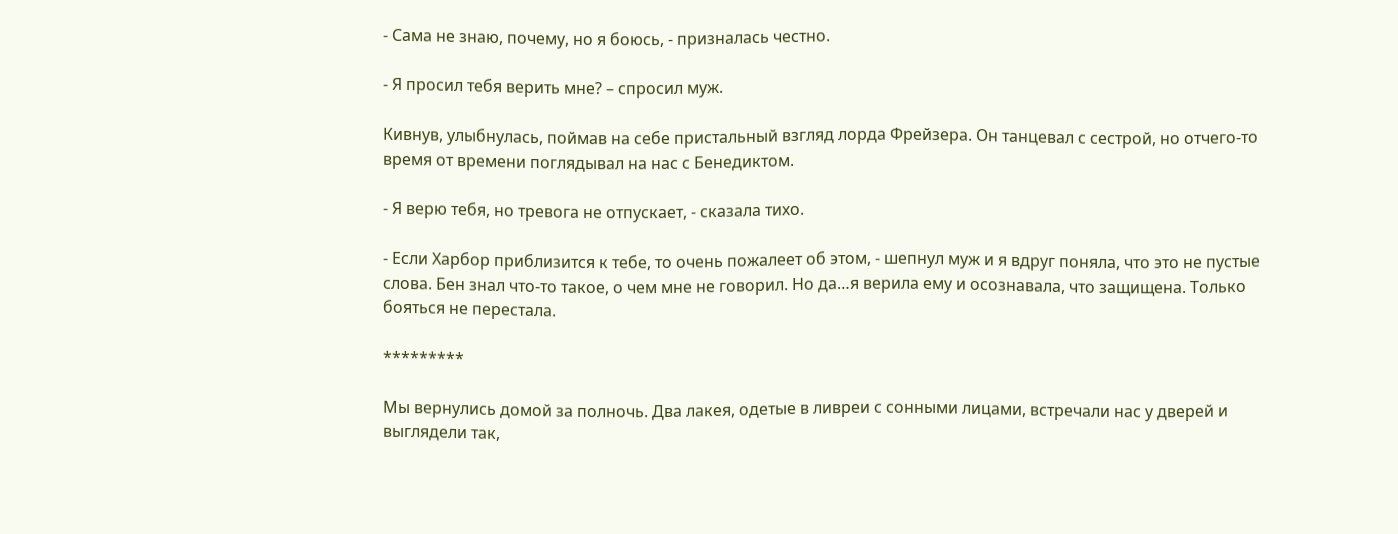- Сама не знаю, почему, но я боюсь, - призналась честно.

- Я просил тебя верить мне? – спросил муж.

Кивнув, улыбнулась, поймав на себе пристальный взгляд лорда Фрейзера. Он танцевал с сестрой, но отчего-то время от времени поглядывал на нас с Бенедиктом.

- Я верю тебя, но тревога не отпускает, - сказала тихо.

- Если Харбор приблизится к тебе, то очень пожалеет об этом, - шепнул муж и я вдруг поняла, что это не пустые слова. Бен знал что-то такое, о чем мне не говорил. Но да…я верила ему и осознавала, что защищена. Только бояться не перестала.

*********

Мы вернулись домой за полночь. Два лакея, одетые в ливреи с сонными лицами, встречали нас у дверей и выглядели так,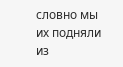словно мы их подняли из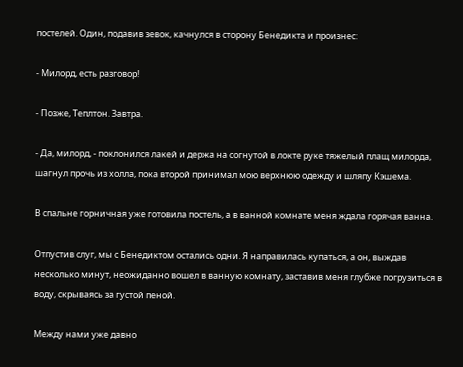постелей. Один, подавив зевок, качнулся в сторону Бенедикта и произнес:

- Милорд, есть разговор!

- Позже, Теплтон. Завтра.

- Да, милорд, - поклонился лакей и держа на согнутой в локте руке тяжелый плащ милорда, шагнул прочь из холла, пока второй принимал мою верхнюю одежду и шляпу Кэшема.

В спальне горничная уже готовила постель, а в ванной комнате меня ждала горячая ванна.

Отпустив слуг, мы с Бенедиктом остались одни. Я направилась купаться, а он, выждав несколько минут, неожиданно вошел в ванную комнату, заставив меня глубже погрузиться в воду, скрываясь за густой пеной.

Между нами уже давно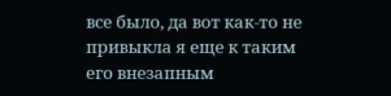все было, да вот как-то не привыкла я еще к таким его внезапным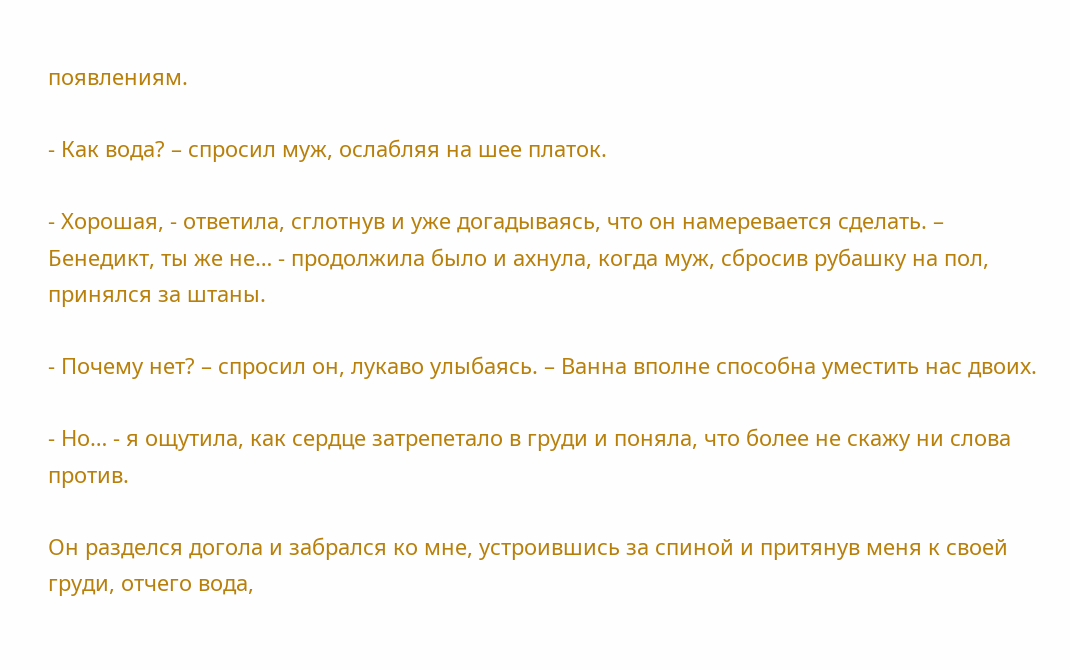появлениям.

- Как вода? – спросил муж, ослабляя на шее платок.

- Хорошая, - ответила, сглотнув и уже догадываясь, что он намеревается сделать. – Бенедикт, ты же не… - продолжила было и ахнула, когда муж, сбросив рубашку на пол, принялся за штаны.

- Почему нет? – спросил он, лукаво улыбаясь. – Ванна вполне способна уместить нас двоих.

- Но… - я ощутила, как сердце затрепетало в груди и поняла, что более не скажу ни слова против.

Он разделся догола и забрался ко мне, устроившись за спиной и притянув меня к своей груди, отчего вода,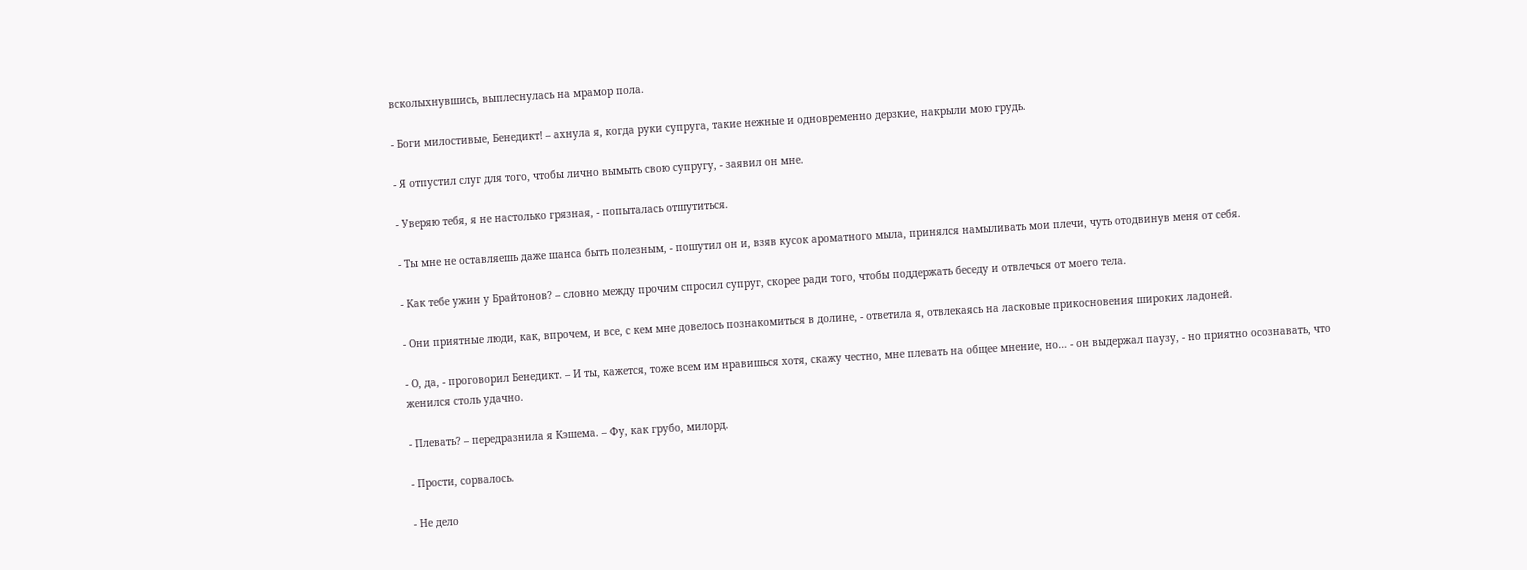всколыхнувшись, выплеснулась на мрамор пола.

- Боги милостивые, Бенедикт! – ахнула я, когда руки супруга, такие нежные и одновременно дерзкие, накрыли мою грудь.

- Я отпустил слуг для того, чтобы лично вымыть свою супругу, - заявил он мне.

- Уверяю тебя, я не настолько грязная, - попыталась отшутиться.

- Ты мне не оставляешь даже шанса быть полезным, - пошутил он и, взяв кусок ароматного мыла, принялся намыливать мои плечи, чуть отодвинув меня от себя.

- Как тебе ужин у Брайтонов? – словно между прочим спросил супруг, скорее ради того, чтобы поддержать беседу и отвлечься от моего тела.

- Они приятные люди, как, впрочем, и все, с кем мне довелось познакомиться в долине, - ответила я, отвлекаясь на ласковые прикосновения широких ладоней.

- О, да, - проговорил Бенедикт. – И ты, кажется, тоже всем им нравишься хотя, скажу честно, мне плевать на общее мнение, но… - он выдержал паузу, - но приятно осознавать, что женился столь удачно.

- Плевать? – передразнила я Кэшема. – Фу, как грубо, милорд.

- Прости, сорвалось.

- Не дело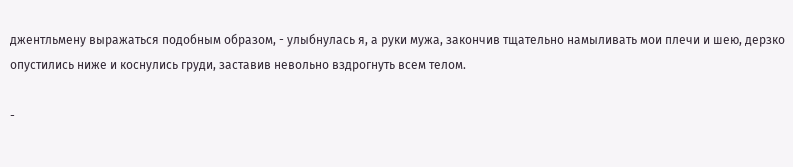джентльмену выражаться подобным образом, - улыбнулась я, а руки мужа, закончив тщательно намыливать мои плечи и шею, дерзко опустились ниже и коснулись груди, заставив невольно вздрогнуть всем телом.

-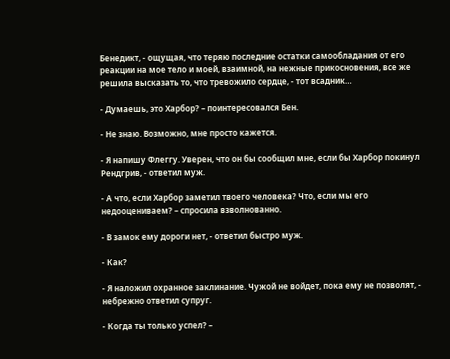Бенедикт, - ощущая, что теряю последние остатки самообладания от его реакции на мое тело и моей, взаимной, на нежные прикосновения, все же решила высказать то, что тревожило сердце, - тот всадник…

- Думаешь, это Харбор? – поинтересовался Бен.

- Не знаю. Возможно, мне просто кажется.

- Я напишу Флеггу. Уверен, что он бы сообщил мне, если бы Харбор покинул Рендгрив, - ответил муж.

- А что, если Харбор заметил твоего человека? Что, если мы его недооцениваем? – спросила взволнованно.

- В замок ему дороги нет, - ответил быстро муж.

- Как?

- Я наложил охранное заклинание. Чужой не войдет, пока ему не позволят, - небрежно ответил супруг.

- Когда ты только успел? –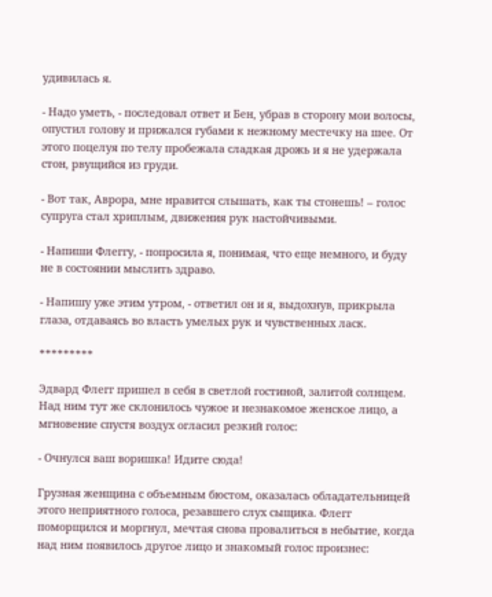удивилась я.

- Надо уметь, - последовал ответ и Бен, убрав в сторону мои волосы, опустил голову и прижался губами к нежному местечку на шее. От этого поцелуя по телу пробежала сладкая дрожь и я не удержала стон, рвущийся из груди.

- Вот так, Аврора, мне нравится слышать, как ты стонешь! – голос супруга стал хриплым, движения рук настойчивыми.

- Напиши Флеггу, - попросила я, понимая, что еще немного, и буду не в состоянии мыслить здраво.

- Напишу уже этим утром, - ответил он и я, выдохнув, прикрыла глаза, отдаваясь во власть умелых рук и чувственных ласк.

*********

Эдвард Флегг пришел в себя в светлой гостиной, залитой солнцем. Над ним тут же склонилось чужое и незнакомое женское лицо, а мгновение спустя воздух огласил резкий голос:

- Очнулся ваш воришка! Идите сюда!

Грузная женщина с объемным бюстом, оказалась обладательницей этого неприятного голоса, резавшего слух сыщика. Флегг поморщился и моргнул, мечтая снова провалиться в небытие, когда над ним появилось другое лицо и знакомый голос произнес: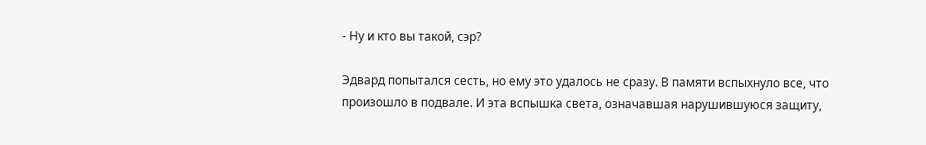- Ну и кто вы такой, сэр?

Эдвард попытался сесть, но ему это удалось не сразу. В памяти вспыхнуло все, что произошло в подвале. И эта вспышка света, означавшая нарушившуюся защиту,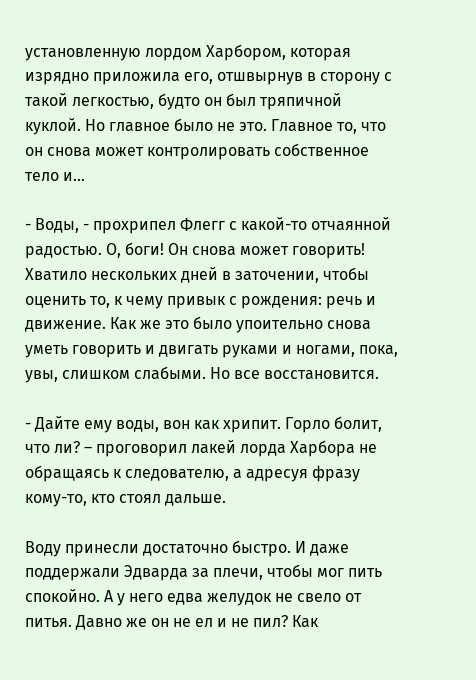установленную лордом Харбором, которая изрядно приложила его, отшвырнув в сторону с такой легкостью, будто он был тряпичной куклой. Но главное было не это. Главное то, что он снова может контролировать собственное тело и…

- Воды, - прохрипел Флегг с какой-то отчаянной радостью. О, боги! Он снова может говорить! Хватило нескольких дней в заточении, чтобы оценить то, к чему привык с рождения: речь и движение. Как же это было упоительно снова уметь говорить и двигать руками и ногами, пока, увы, слишком слабыми. Но все восстановится.

- Дайте ему воды, вон как хрипит. Горло болит, что ли? – проговорил лакей лорда Харбора не обращаясь к следователю, а адресуя фразу кому-то, кто стоял дальше.

Воду принесли достаточно быстро. И даже поддержали Эдварда за плечи, чтобы мог пить спокойно. А у него едва желудок не свело от питья. Давно же он не ел и не пил? Как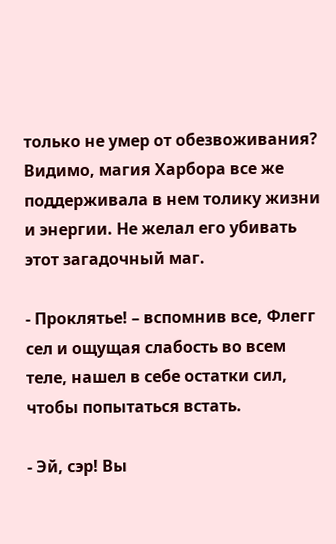только не умер от обезвоживания? Видимо, магия Харбора все же поддерживала в нем толику жизни и энергии. Не желал его убивать этот загадочный маг.

- Проклятье! – вспомнив все, Флегг сел и ощущая слабость во всем теле, нашел в себе остатки сил, чтобы попытаться встать.

- Эй, сэр! Вы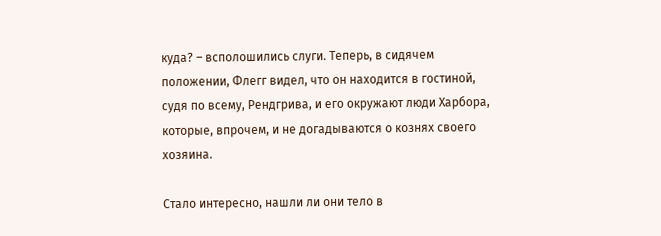куда? – всполошились слуги. Теперь, в сидячем положении, Флегг видел, что он находится в гостиной, судя по всему, Рендгрива, и его окружают люди Харбора, которые, впрочем, и не догадываются о кознях своего хозяина.

Стало интересно, нашли ли они тело в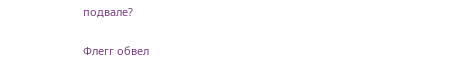подвале?

Флегг обвел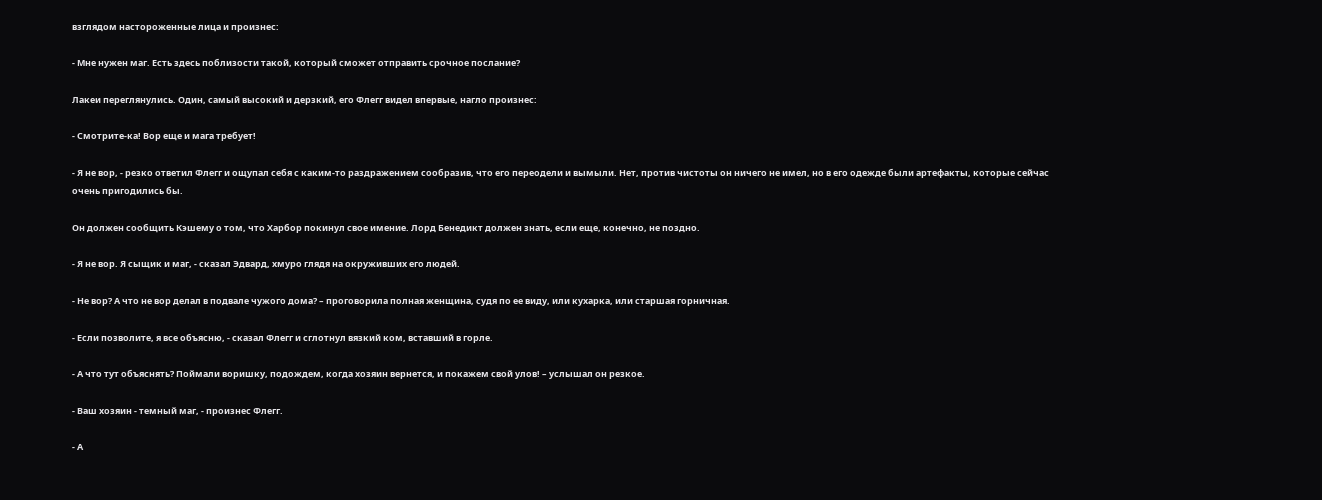взглядом настороженные лица и произнес:

- Мне нужен маг. Есть здесь поблизости такой, который сможет отправить срочное послание?

Лакеи переглянулись. Один, самый высокий и дерзкий, его Флегг видел впервые, нагло произнес:

- Смотрите-ка! Вор еще и мага требует!

- Я не вор, - резко ответил Флегг и ощупал себя с каким-то раздражением сообразив, что его переодели и вымыли. Нет, против чистоты он ничего не имел, но в его одежде были артефакты, которые сейчас очень пригодились бы.

Он должен сообщить Кэшему о том, что Харбор покинул свое имение. Лорд Бенедикт должен знать, если еще, конечно, не поздно.

- Я не вор. Я сыщик и маг, - сказал Эдвард, хмуро глядя на окруживших его людей.

- Не вор? А что не вор делал в подвале чужого дома? – проговорила полная женщина, судя по ее виду, или кухарка, или старшая горничная.

- Если позволите, я все объясню, - сказал Флегг и сглотнул вязкий ком, вставший в горле.

- А что тут объяснять? Поймали воришку, подождем, когда хозяин вернется, и покажем свой улов! – услышал он резкое.

- Ваш хозяин - темный маг, - произнес Флегг.

- А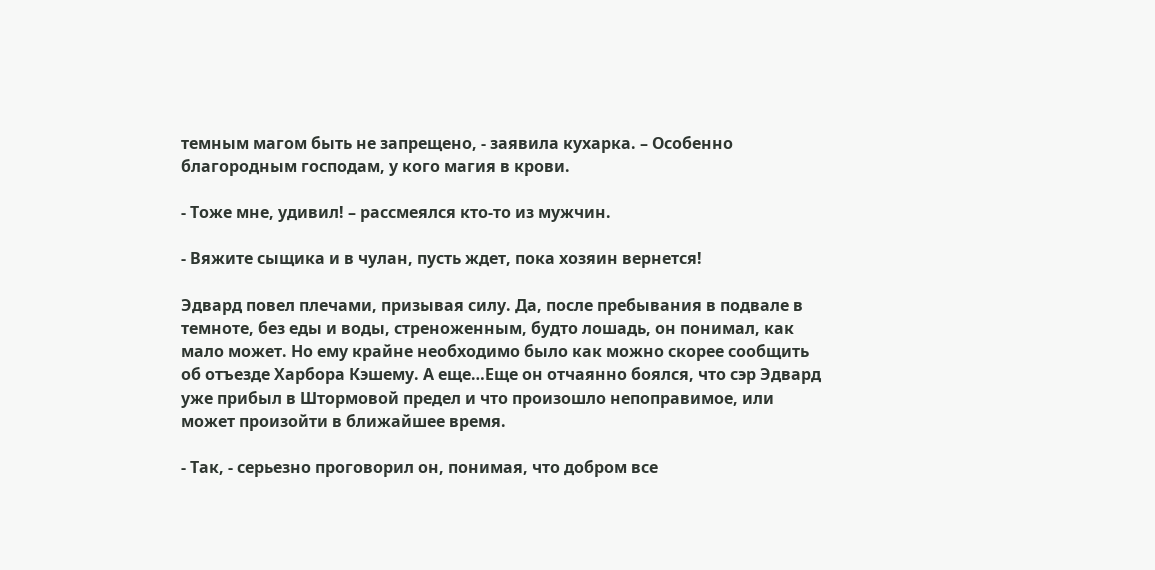темным магом быть не запрещено, - заявила кухарка. – Особенно благородным господам, у кого магия в крови.

- Тоже мне, удивил! – рассмеялся кто-то из мужчин.

- Вяжите сыщика и в чулан, пусть ждет, пока хозяин вернется!

Эдвард повел плечами, призывая силу. Да, после пребывания в подвале в темноте, без еды и воды, стреноженным, будто лошадь, он понимал, как мало может. Но ему крайне необходимо было как можно скорее сообщить об отъезде Харбора Кэшему. А еще…Еще он отчаянно боялся, что сэр Эдвард уже прибыл в Штормовой предел и что произошло непоправимое, или может произойти в ближайшее время.

- Так, - серьезно проговорил он, понимая, что добром все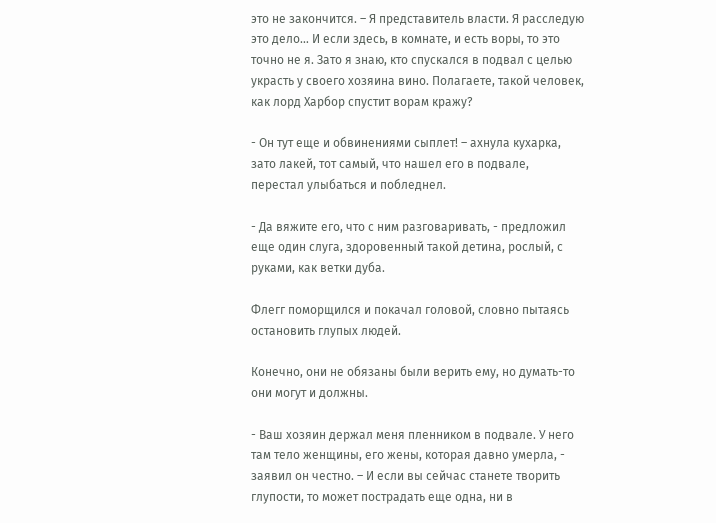это не закончится. – Я представитель власти. Я расследую это дело… И если здесь, в комнате, и есть воры, то это точно не я. Зато я знаю, кто спускался в подвал с целью украсть у своего хозяина вино. Полагаете, такой человек, как лорд Харбор спустит ворам кражу?

- Он тут еще и обвинениями сыплет! – ахнула кухарка, зато лакей, тот самый, что нашел его в подвале, перестал улыбаться и побледнел.

- Да вяжите его, что с ним разговаривать, - предложил еще один слуга, здоровенный такой детина, рослый, с руками, как ветки дуба.

Флегг поморщился и покачал головой, словно пытаясь остановить глупых людей.

Конечно, они не обязаны были верить ему, но думать-то они могут и должны.

- Ваш хозяин держал меня пленником в подвале. У него там тело женщины, его жены, которая давно умерла, - заявил он честно. – И если вы сейчас станете творить глупости, то может пострадать еще одна, ни в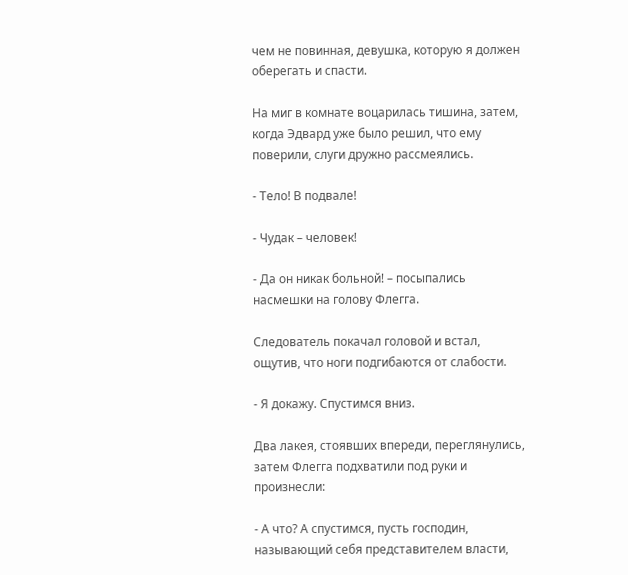чем не повинная, девушка, которую я должен оберегать и спасти.

На миг в комнате воцарилась тишина, затем, когда Эдвард уже было решил, что ему поверили, слуги дружно рассмеялись.

- Тело! В подвале!

- Чудак – человек!

- Да он никак больной! – посыпались насмешки на голову Флегга.

Следователь покачал головой и встал, ощутив, что ноги подгибаются от слабости.

- Я докажу. Спустимся вниз.

Два лакея, стоявших впереди, переглянулись, затем Флегга подхватили под руки и произнесли:

- А что? А спустимся, пусть господин, называющий себя представителем власти,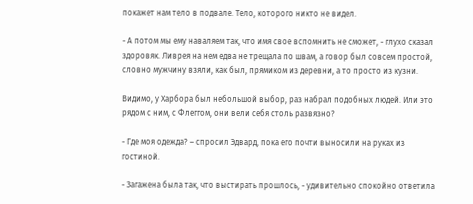покажет нам тело в подвале. Тело, которого никто не видел.

- А потом мы ему наваляем так, что имя свое вспомнить не сможет, - глухо сказал здоровяк. Ливрея на нем едва не трещала по швам, а говор был совсем простой, словно мужчину взяли, как был, прямиком из деревни, а то просто из кузни.

Видимо, у Харбора был небольшой выбор, раз набрал подобных людей. Или это рядом с ним, с Флеггом, они вели себя столь развязно?

- Где моя одежда? – спросил Эдвард, пока его почти выносили на руках из гостиной.

- Загажена была так, что выстирать прошлось, - удивительно спокойно ответила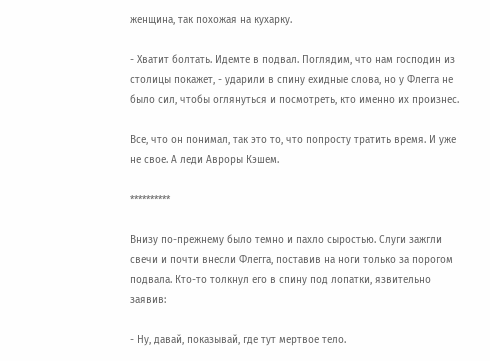женщина, так похожая на кухарку.

- Хватит болтать. Идемте в подвал. Поглядим, что нам господин из столицы покажет, - ударили в спину ехидные слова, но у Флегга не было сил, чтобы оглянуться и посмотреть, кто именно их произнес.

Все, что он понимал, так это то, что попросту тратить время. И уже не свое. А леди Авроры Кэшем.

**********

Внизу по-прежнему было темно и пахло сыростью. Слуги зажгли свечи и почти внесли Флегга, поставив на ноги только за порогом подвала. Кто-то толкнул его в спину под лопатки, язвительно заявив:

- Ну, давай, показывай, где тут мертвое тело.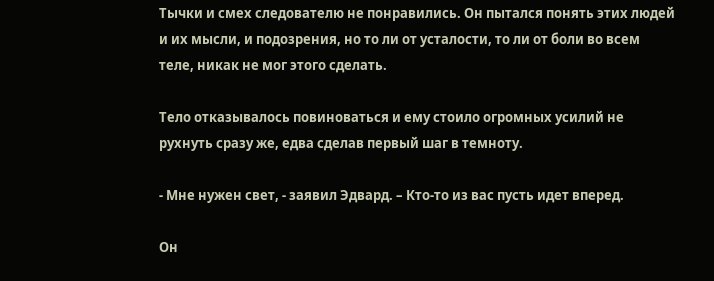Тычки и смех следователю не понравились. Он пытался понять этих людей и их мысли, и подозрения, но то ли от усталости, то ли от боли во всем теле, никак не мог этого сделать.

Тело отказывалось повиноваться и ему стоило огромных усилий не рухнуть сразу же, едва сделав первый шаг в темноту.

- Мне нужен свет, - заявил Эдвард. – Кто-то из вас пусть идет вперед.

Он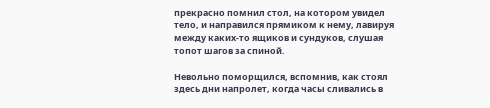прекрасно помнил стол, на котором увидел тело, и направился прямиком к нему, лавируя между каких-то ящиков и сундуков, слушая топот шагов за спиной.

Невольно поморщился, вспомнив, как стоял здесь дни напролет, когда часы сливались в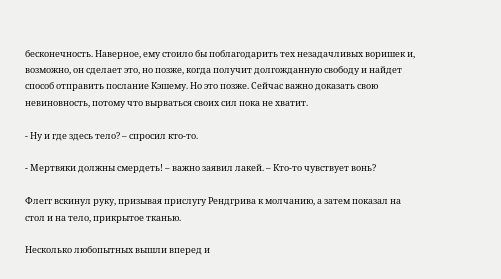бесконечность. Наверное, ему стоило бы поблагодарить тех незадачливых воришек и, возможно, он сделает это, но позже, когда получит долгожданную свободу и найдет способ отправить послание Кэшему. Но это позже. Сейчас важно доказать свою невиновность, потому что вырваться своих сил пока не хватит.

- Ну и где здесь тело? – спросил кто-то.

- Мертвяки должны смердеть! – важно заявил лакей. – Кто-то чувствует вонь?

Флегг вскинул руку, призывая прислугу Рендгрива к молчанию, а затем показал на стол и на тело, прикрытое тканью.

Несколько любопытных вышли вперед и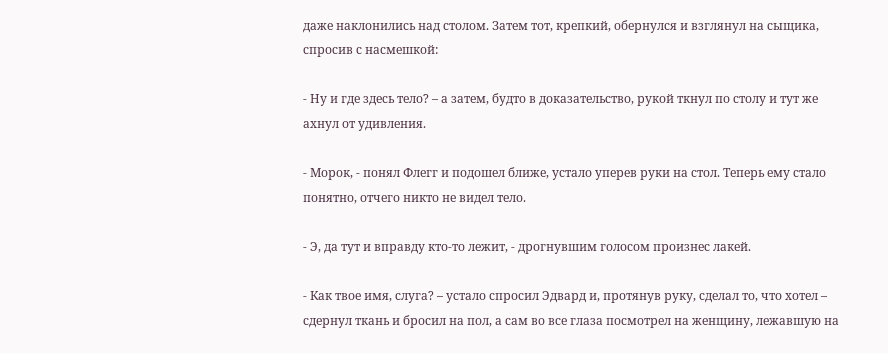даже наклонились над столом. Затем тот, крепкий, обернулся и взглянул на сыщика, спросив с насмешкой:

- Ну и где здесь тело? – а затем, будто в доказательство, рукой ткнул по столу и тут же ахнул от удивления.

- Морок, - понял Флегг и подошел ближе, устало уперев руки на стол. Теперь ему стало понятно, отчего никто не видел тело.

- Э, да тут и вправду кто-то лежит, - дрогнувшим голосом произнес лакей.

- Как твое имя, слуга? – устало спросил Эдвард и, протянув руку, сделал то, что хотел – сдернул ткань и бросил на пол, а сам во все глаза посмотрел на женщину, лежавшую на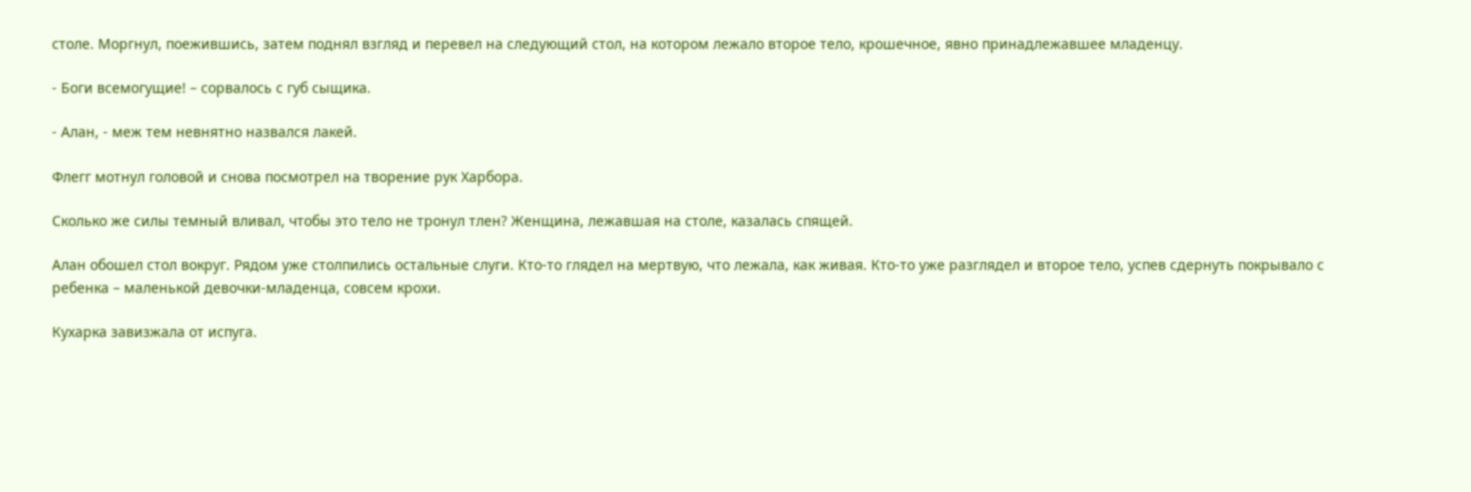столе. Моргнул, поежившись, затем поднял взгляд и перевел на следующий стол, на котором лежало второе тело, крошечное, явно принадлежавшее младенцу.

- Боги всемогущие! – сорвалось с губ сыщика.

- Алан, - меж тем невнятно назвался лакей.

Флегг мотнул головой и снова посмотрел на творение рук Харбора.

Сколько же силы темный вливал, чтобы это тело не тронул тлен? Женщина, лежавшая на столе, казалась спящей.

Алан обошел стол вокруг. Рядом уже столпились остальные слуги. Кто-то глядел на мертвую, что лежала, как живая. Кто-то уже разглядел и второе тело, успев сдернуть покрывало с ребенка – маленькой девочки-младенца, совсем крохи.

Кухарка завизжала от испуга.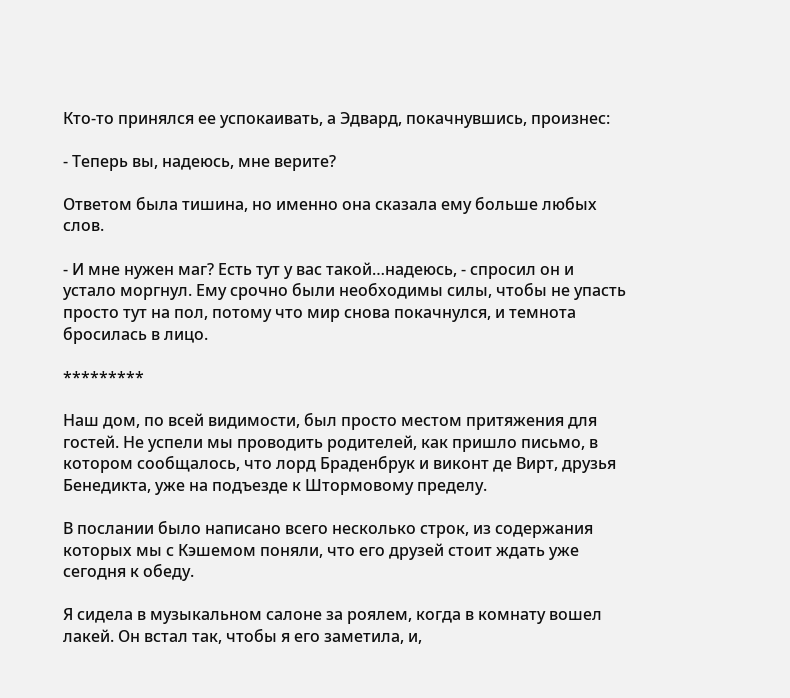Кто-то принялся ее успокаивать, а Эдвард, покачнувшись, произнес:

- Теперь вы, надеюсь, мне верите?

Ответом была тишина, но именно она сказала ему больше любых слов.

- И мне нужен маг? Есть тут у вас такой…надеюсь, - спросил он и устало моргнул. Ему срочно были необходимы силы, чтобы не упасть просто тут на пол, потому что мир снова покачнулся, и темнота бросилась в лицо.

*********

Наш дом, по всей видимости, был просто местом притяжения для гостей. Не успели мы проводить родителей, как пришло письмо, в котором сообщалось, что лорд Браденбрук и виконт де Вирт, друзья Бенедикта, уже на подъезде к Штормовому пределу.

В послании было написано всего несколько строк, из содержания которых мы с Кэшемом поняли, что его друзей стоит ждать уже сегодня к обеду.

Я сидела в музыкальном салоне за роялем, когда в комнату вошел лакей. Он встал так, чтобы я его заметила, и,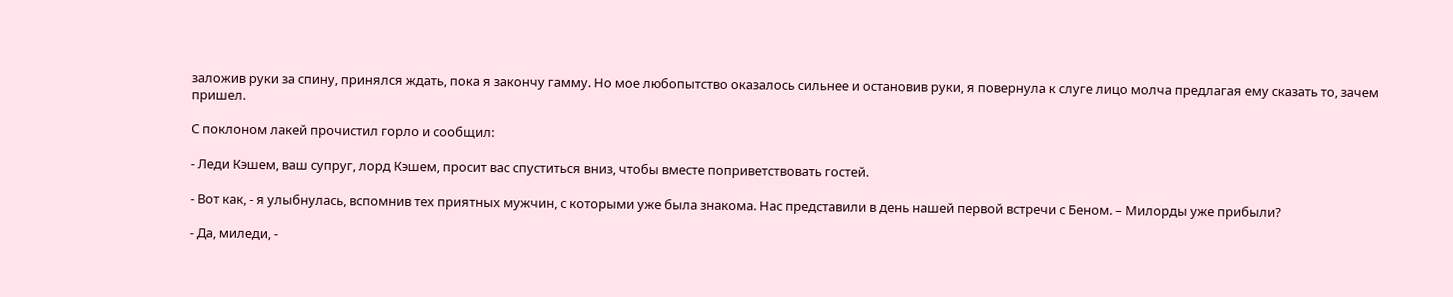заложив руки за спину, принялся ждать, пока я закончу гамму. Но мое любопытство оказалось сильнее и остановив руки, я повернула к слуге лицо молча предлагая ему сказать то, зачем пришел.

С поклоном лакей прочистил горло и сообщил:

- Леди Кэшем, ваш супруг, лорд Кэшем, просит вас спуститься вниз, чтобы вместе поприветствовать гостей.

- Вот как, - я улыбнулась, вспомнив тех приятных мужчин, с которыми уже была знакома. Нас представили в день нашей первой встречи с Беном. – Милорды уже прибыли?

- Да, миледи, -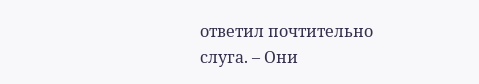ответил почтительно слуга. – Они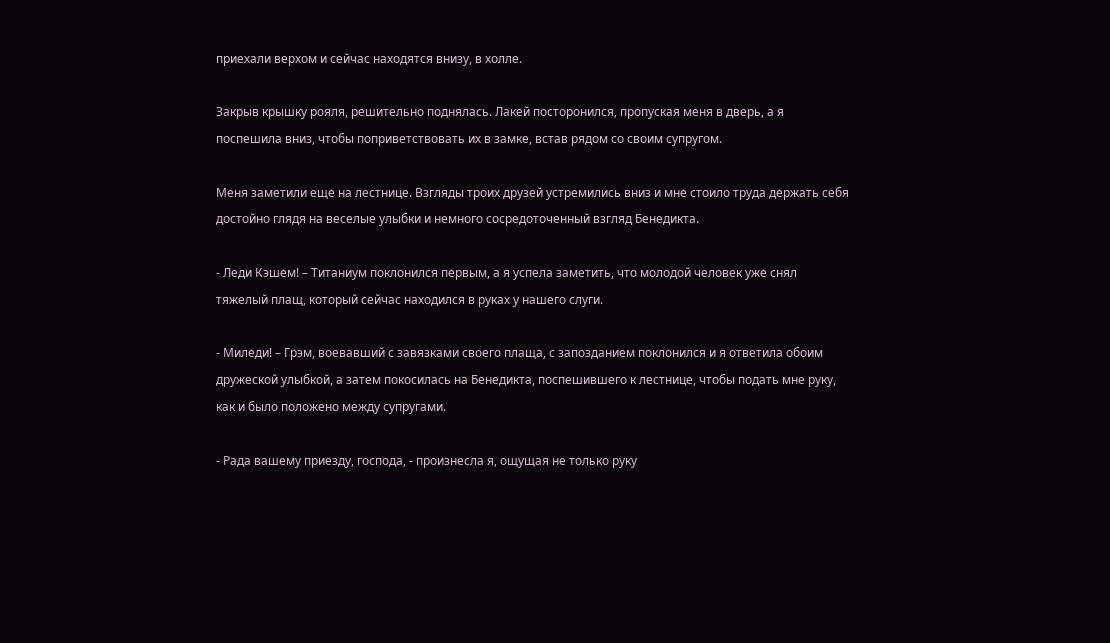приехали верхом и сейчас находятся внизу, в холле.

Закрыв крышку рояля, решительно поднялась. Лакей посторонился, пропуская меня в дверь, а я поспешила вниз, чтобы поприветствовать их в замке, встав рядом со своим супругом.

Меня заметили еще на лестнице. Взгляды троих друзей устремились вниз и мне стоило труда держать себя достойно глядя на веселые улыбки и немного сосредоточенный взгляд Бенедикта.

- Леди Кэшем! – Титаниум поклонился первым, а я успела заметить, что молодой человек уже снял тяжелый плащ, который сейчас находился в руках у нашего слуги.

- Миледи! – Грэм, воевавший с завязками своего плаща, с запозданием поклонился и я ответила обоим дружеской улыбкой, а затем покосилась на Бенедикта, поспешившего к лестнице, чтобы подать мне руку, как и было положено между супругами.

- Рада вашему приезду, господа, - произнесла я, ощущая не только руку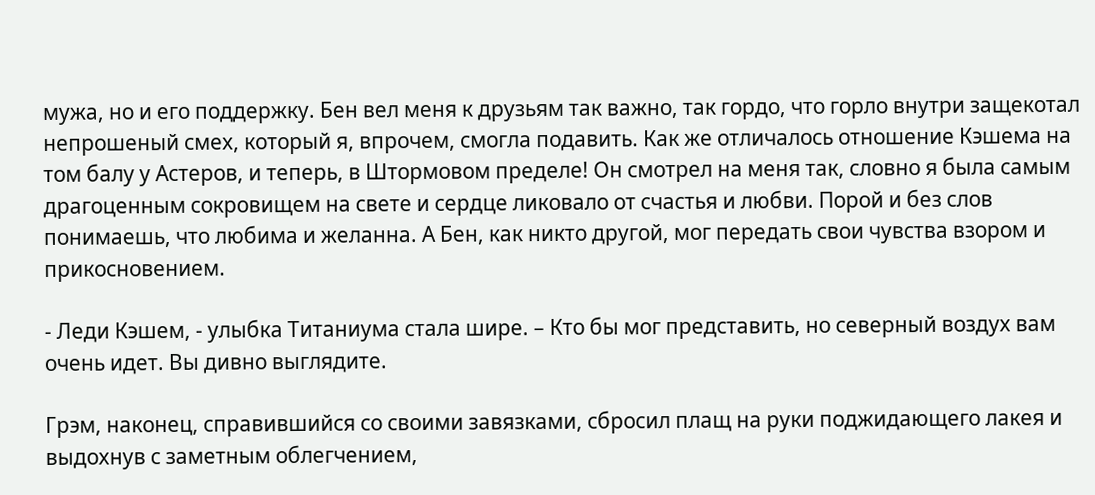мужа, но и его поддержку. Бен вел меня к друзьям так важно, так гордо, что горло внутри защекотал непрошеный смех, который я, впрочем, смогла подавить. Как же отличалось отношение Кэшема на том балу у Астеров, и теперь, в Штормовом пределе! Он смотрел на меня так, словно я была самым драгоценным сокровищем на свете и сердце ликовало от счастья и любви. Порой и без слов понимаешь, что любима и желанна. А Бен, как никто другой, мог передать свои чувства взором и прикосновением.

- Леди Кэшем, - улыбка Титаниума стала шире. – Кто бы мог представить, но северный воздух вам очень идет. Вы дивно выглядите.

Грэм, наконец, справившийся со своими завязками, сбросил плащ на руки поджидающего лакея и выдохнув с заметным облегчением,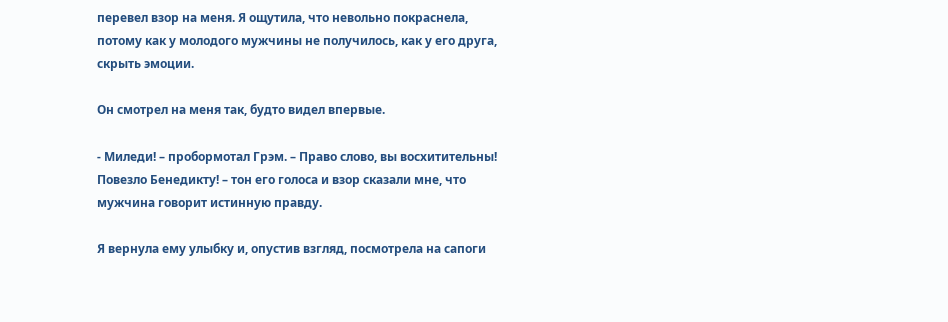перевел взор на меня. Я ощутила, что невольно покраснела, потому как у молодого мужчины не получилось, как у его друга, скрыть эмоции.

Он смотрел на меня так, будто видел впервые.

- Миледи! – пробормотал Грэм. – Право слово, вы восхитительны! Повезло Бенедикту! – тон его голоса и взор сказали мне, что мужчина говорит истинную правду.

Я вернула ему улыбку и, опустив взгляд, посмотрела на сапоги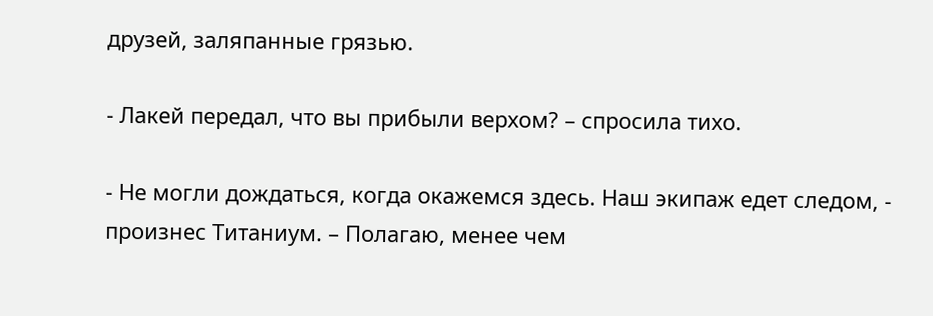друзей, заляпанные грязью.

- Лакей передал, что вы прибыли верхом? – спросила тихо.

- Не могли дождаться, когда окажемся здесь. Наш экипаж едет следом, - произнес Титаниум. – Полагаю, менее чем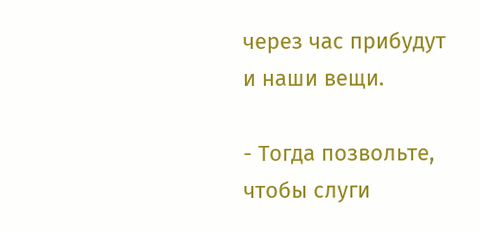через час прибудут и наши вещи.

- Тогда позвольте, чтобы слуги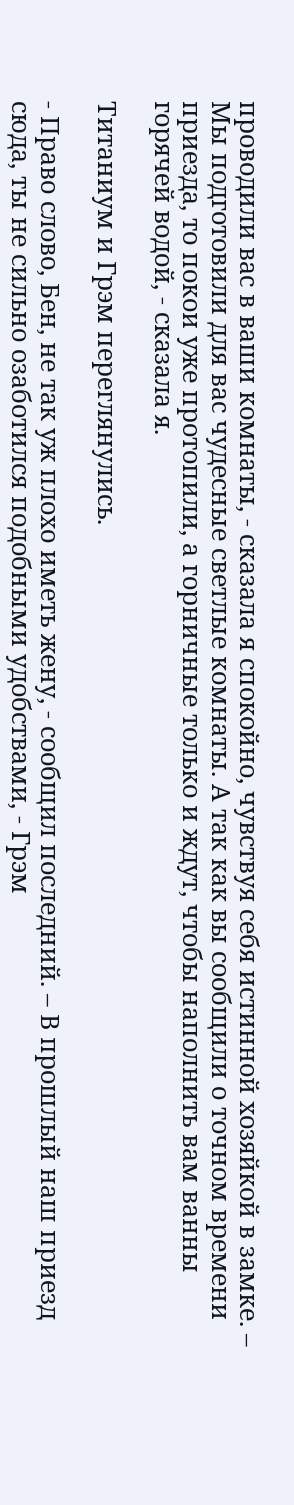проводили вас в ваши комнаты, - сказала я спокойно, чувствуя себя истинной хозяйкой в замке. – Мы подготовили для вас чудесные светлые комнаты. А так как вы сообщили о точном времени приезда, то покои уже протопили, а горничные только и ждут, чтобы наполнить вам ванны горячей водой, - сказала я.

Титаниум и Грэм переглянулись.

- Право слово, Бен, не так уж плохо иметь жену, - сообщил последний. – В прошлый наш приезд сюда, ты не сильно озаботился подобными удобствами, - Грэм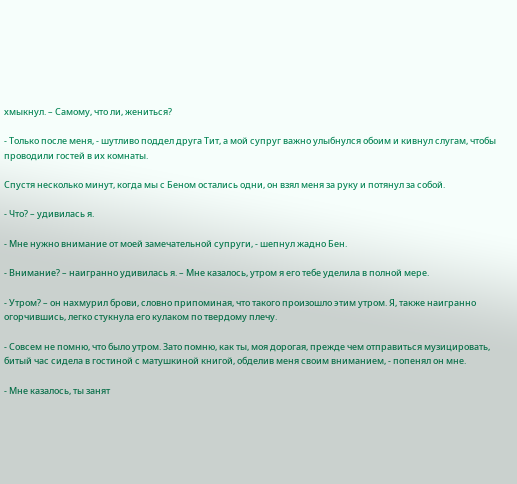хмыкнул. – Самому, что ли, жениться?

- Только после меня, - шутливо поддел друга Тит, а мой супруг важно улыбнулся обоим и кивнул слугам, чтобы проводили гостей в их комнаты.

Спустя несколько минут, когда мы с Беном остались одни, он взял меня за руку и потянул за собой.

- Что? – удивилась я.

- Мне нужно внимание от моей замечательной супруги, - шепнул жадно Бен.

- Внимание? – наигранно удивилась я. – Мне казалось, утром я его тебе уделила в полной мере.

- Утром? – он нахмурил брови, словно припоминая, что такого произошло этим утром. Я, также наигранно огорчившись, легко стукнула его кулаком по твердому плечу.

- Совсем не помню, что было утром. Зато помню, как ты, моя дорогая, прежде чем отправиться музицировать, битый час сидела в гостиной с матушкиной книгой, обделив меня своим вниманием, - попенял он мне.

- Мне казалось, ты занят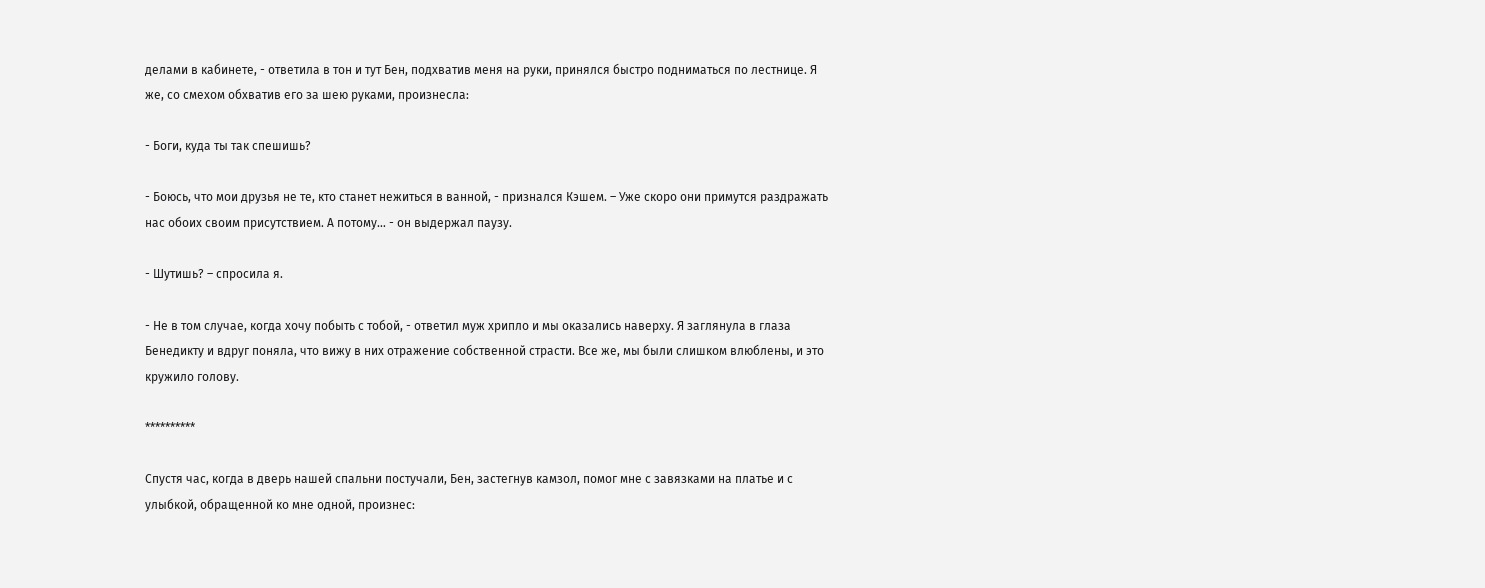делами в кабинете, - ответила в тон и тут Бен, подхватив меня на руки, принялся быстро подниматься по лестнице. Я же, со смехом обхватив его за шею руками, произнесла:

- Боги, куда ты так спешишь?

- Боюсь, что мои друзья не те, кто станет нежиться в ванной, - признался Кэшем. – Уже скоро они примутся раздражать нас обоих своим присутствием. А потому… - он выдержал паузу.

- Шутишь? – спросила я.

- Не в том случае, когда хочу побыть с тобой, - ответил муж хрипло и мы оказались наверху. Я заглянула в глаза Бенедикту и вдруг поняла, что вижу в них отражение собственной страсти. Все же, мы были слишком влюблены, и это кружило голову.

**********

Спустя час, когда в дверь нашей спальни постучали, Бен, застегнув камзол, помог мне с завязками на платье и с улыбкой, обращенной ко мне одной, произнес: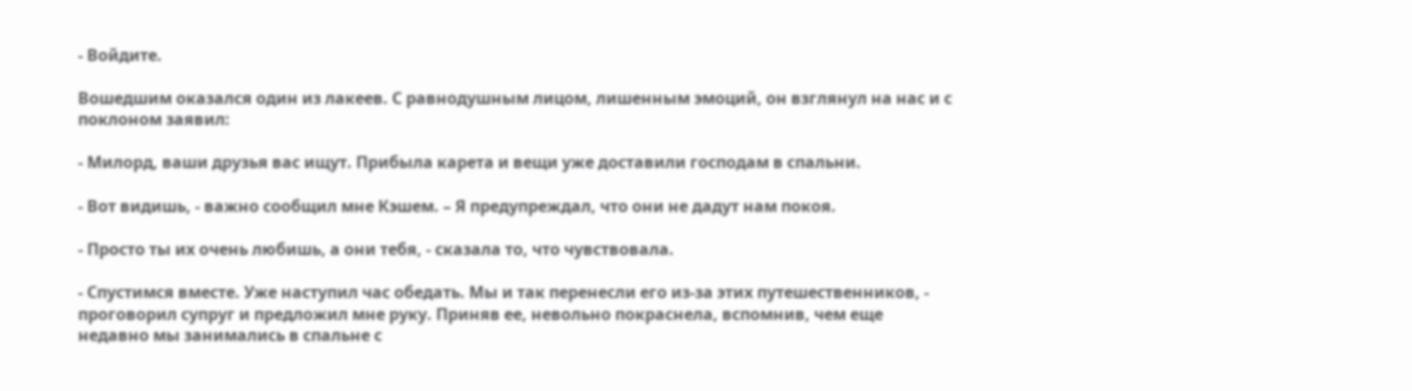- Войдите.

Вошедшим оказался один из лакеев. С равнодушным лицом, лишенным эмоций, он взглянул на нас и с поклоном заявил:

- Милорд, ваши друзья вас ищут. Прибыла карета и вещи уже доставили господам в спальни.

- Вот видишь, - важно сообщил мне Кэшем. – Я предупреждал, что они не дадут нам покоя.

- Просто ты их очень любишь, а они тебя, - сказала то, что чувствовала.

- Спустимся вместе. Уже наступил час обедать. Мы и так перенесли его из-за этих путешественников, - проговорил супруг и предложил мне руку. Приняв ее, невольно покраснела, вспомнив, чем еще недавно мы занимались в спальне с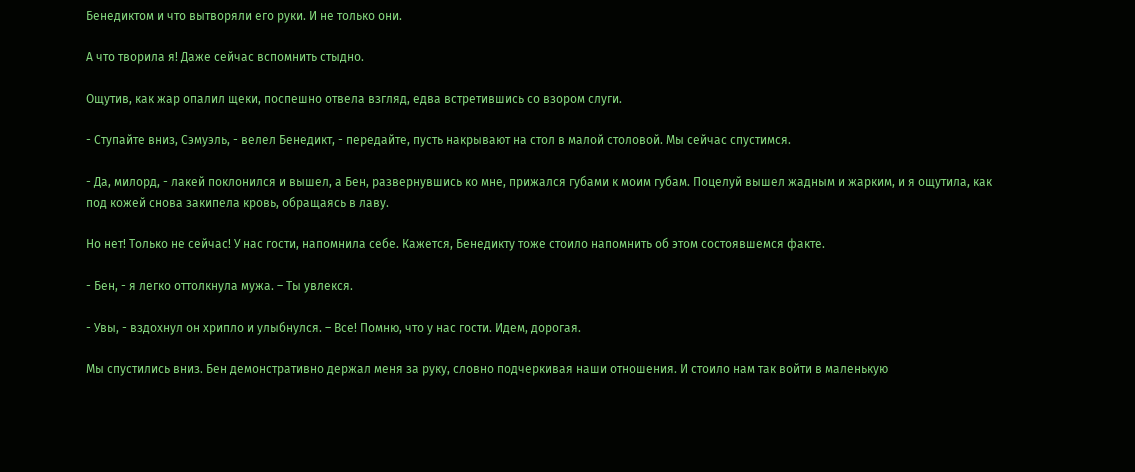Бенедиктом и что вытворяли его руки. И не только они.

А что творила я! Даже сейчас вспомнить стыдно.

Ощутив, как жар опалил щеки, поспешно отвела взгляд, едва встретившись со взором слуги.

- Ступайте вниз, Сэмуэль, - велел Бенедикт, - передайте, пусть накрывают на стол в малой столовой. Мы сейчас спустимся.

- Да, милорд, - лакей поклонился и вышел, а Бен, развернувшись ко мне, прижался губами к моим губам. Поцелуй вышел жадным и жарким, и я ощутила, как под кожей снова закипела кровь, обращаясь в лаву.

Но нет! Только не сейчас! У нас гости, напомнила себе. Кажется, Бенедикту тоже стоило напомнить об этом состоявшемся факте.

- Бен, - я легко оттолкнула мужа. – Ты увлекся.

- Увы, - вздохнул он хрипло и улыбнулся. – Все! Помню, что у нас гости. Идем, дорогая.

Мы спустились вниз. Бен демонстративно держал меня за руку, словно подчеркивая наши отношения. И стоило нам так войти в маленькую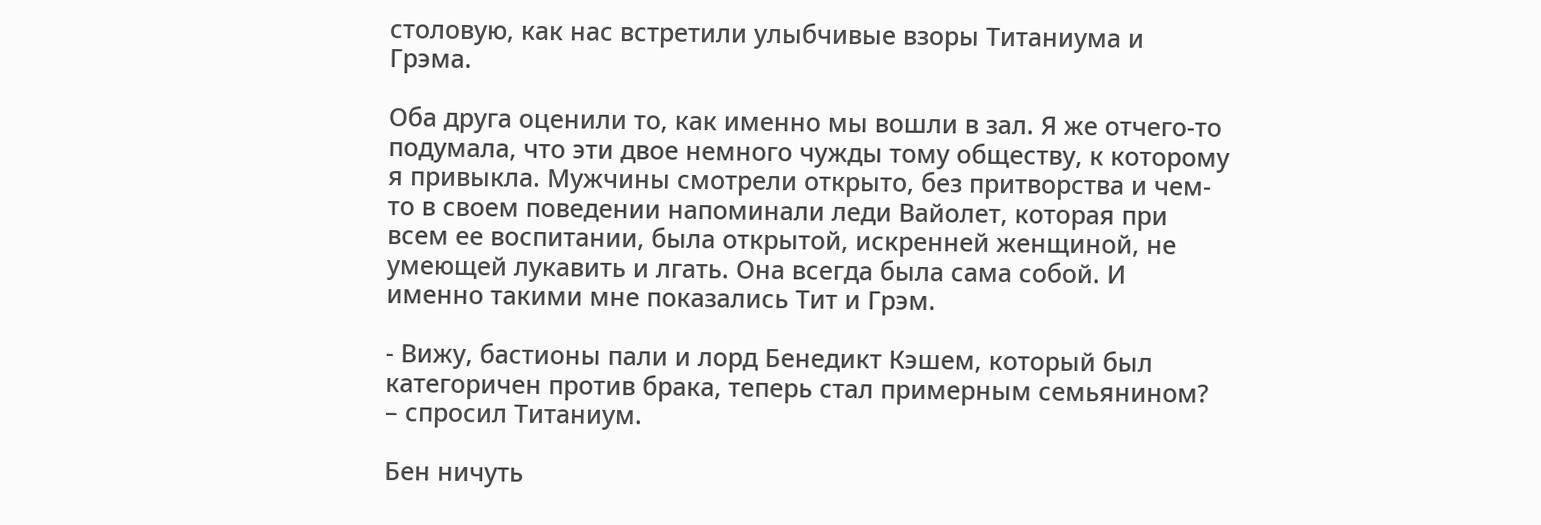столовую, как нас встретили улыбчивые взоры Титаниума и Грэма.

Оба друга оценили то, как именно мы вошли в зал. Я же отчего-то подумала, что эти двое немного чужды тому обществу, к которому я привыкла. Мужчины смотрели открыто, без притворства и чем-то в своем поведении напоминали леди Вайолет, которая при всем ее воспитании, была открытой, искренней женщиной, не умеющей лукавить и лгать. Она всегда была сама собой. И именно такими мне показались Тит и Грэм.

- Вижу, бастионы пали и лорд Бенедикт Кэшем, который был категоричен против брака, теперь стал примерным семьянином? – спросил Титаниум.

Бен ничуть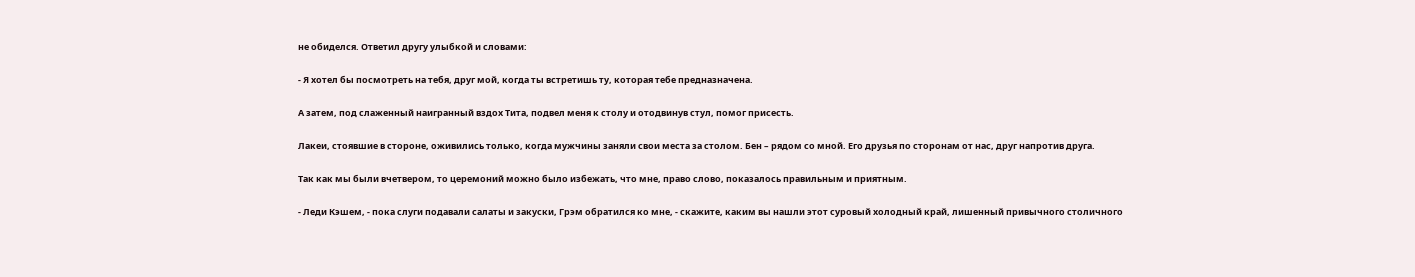не обиделся. Ответил другу улыбкой и словами:

- Я хотел бы посмотреть на тебя, друг мой, когда ты встретишь ту, которая тебе предназначена.

А затем, под слаженный наигранный вздох Тита, подвел меня к столу и отодвинув стул, помог присесть.

Лакеи, стоявшие в стороне, оживились только, когда мужчины заняли свои места за столом. Бен – рядом со мной. Его друзья по сторонам от нас, друг напротив друга.

Так как мы были вчетвером, то церемоний можно было избежать, что мне, право слово, показалось правильным и приятным.

- Леди Кэшем, - пока слуги подавали салаты и закуски, Грэм обратился ко мне, - скажите, каким вы нашли этот суровый холодный край, лишенный привычного столичного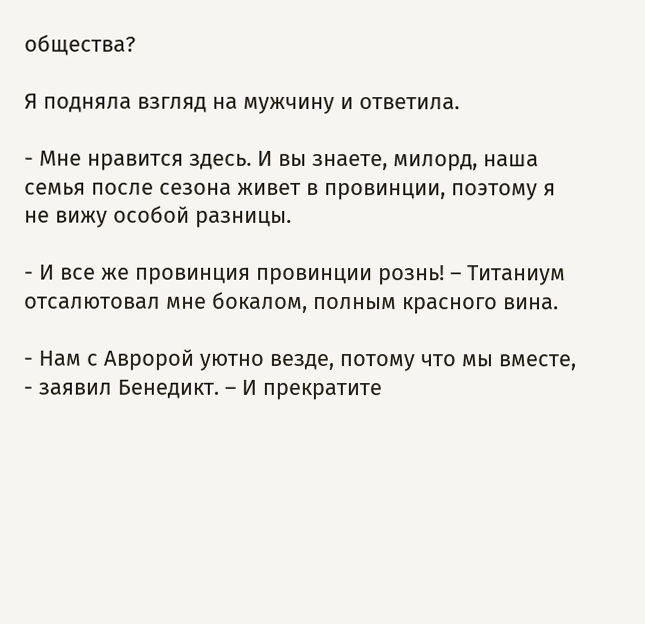общества?

Я подняла взгляд на мужчину и ответила.

- Мне нравится здесь. И вы знаете, милорд, наша семья после сезона живет в провинции, поэтому я не вижу особой разницы.

- И все же провинция провинции рознь! – Титаниум отсалютовал мне бокалом, полным красного вина.

- Нам с Авророй уютно везде, потому что мы вместе, - заявил Бенедикт. – И прекратите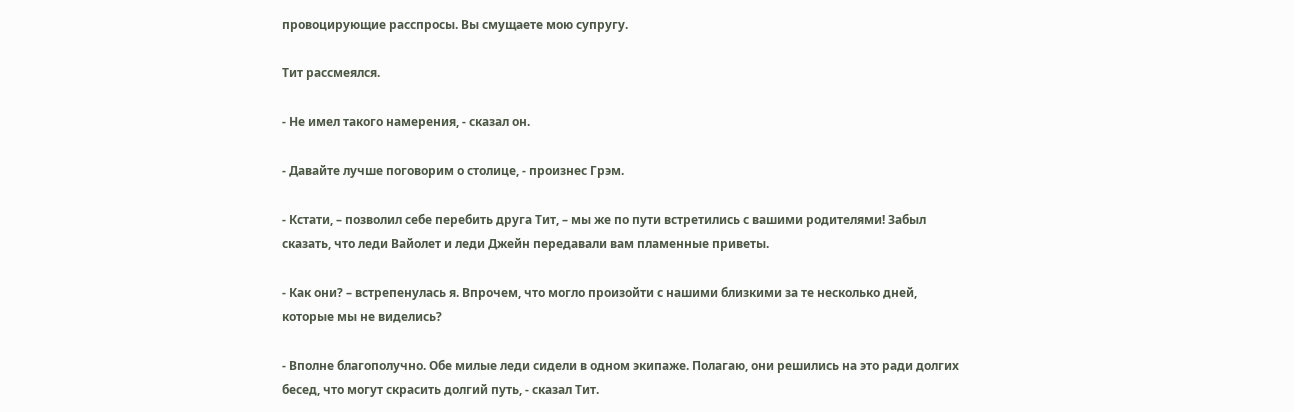провоцирующие расспросы. Вы смущаете мою супругу.

Тит рассмеялся.

- Не имел такого намерения, - сказал он.

- Давайте лучше поговорим о столице, - произнес Грэм.

- Кстати, – позволил себе перебить друга Тит, – мы же по пути встретились с вашими родителями! Забыл сказать, что леди Вайолет и леди Джейн передавали вам пламенные приветы.

- Как они? – встрепенулась я. Впрочем, что могло произойти с нашими близкими за те несколько дней, которые мы не виделись?

- Вполне благополучно. Обе милые леди сидели в одном экипаже. Полагаю, они решились на это ради долгих бесед, что могут скрасить долгий путь, - сказал Тит.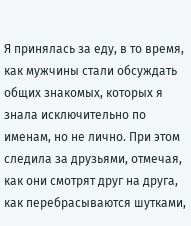Я принялась за еду, в то время, как мужчины стали обсуждать общих знакомых, которых я знала исключительно по именам, но не лично. При этом следила за друзьями, отмечая, как они смотрят друг на друга, как перебрасываются шутками,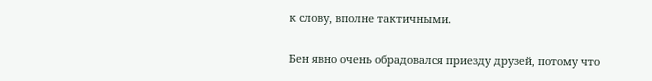к слову, вполне тактичными.

Бен явно очень обрадовался приезду друзей, потому что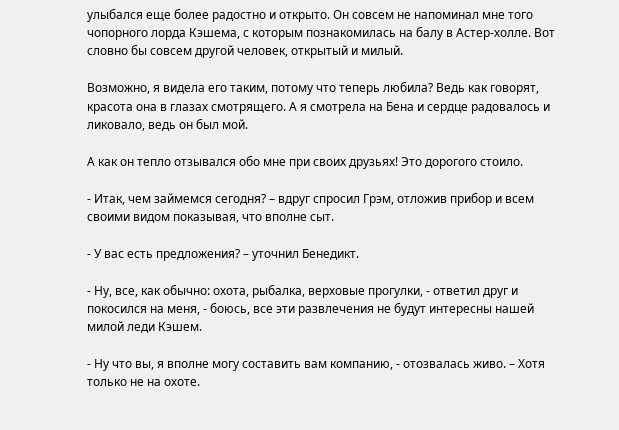улыбался еще более радостно и открыто. Он совсем не напоминал мне того чопорного лорда Кэшема, с которым познакомилась на балу в Астер-холле. Вот словно бы совсем другой человек, открытый и милый.

Возможно, я видела его таким, потому что теперь любила? Ведь как говорят, красота она в глазах смотрящего. А я смотрела на Бена и сердце радовалось и ликовало, ведь он был мой.

А как он тепло отзывался обо мне при своих друзьях! Это дорогого стоило.

- Итак, чем займемся сегодня? – вдруг спросил Грэм, отложив прибор и всем своими видом показывая, что вполне сыт.

- У вас есть предложения? – уточнил Бенедикт.

- Ну, все, как обычно: охота, рыбалка, верховые прогулки, - ответил друг и покосился на меня, - боюсь, все эти развлечения не будут интересны нашей милой леди Кэшем.

- Ну что вы, я вполне могу составить вам компанию, - отозвалась живо. – Хотя только не на охоте.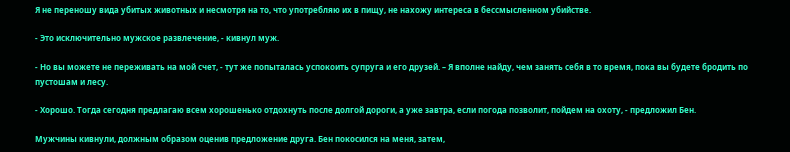Я не переношу вида убитых животных и несмотря на то, что употребляю их в пищу, не нахожу интереса в бессмысленном убийстве.

- Это исключительно мужское развлечение, - кивнул муж.

- Но вы можете не переживать на мой счет, - тут же попыталась успокоить супруга и его друзей. – Я вполне найду, чем занять себя в то время, пока вы будете бродить по пустошам и лесу.

- Хорошо. Тогда сегодня предлагаю всем хорошенько отдохнуть после долгой дороги, а уже завтра, если погода позволит, пойдем на охоту, - предложил Бен.

Мужчины кивнули, должным образом оценив предложение друга. Бен покосился на меня, затем,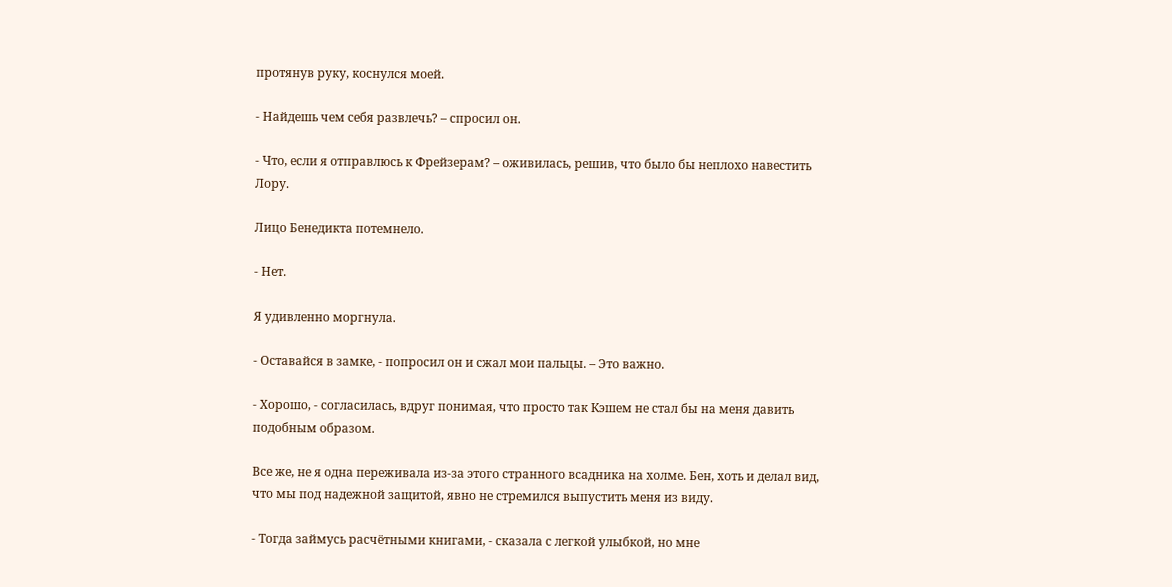протянув руку, коснулся моей.

- Найдешь чем себя развлечь? – спросил он.

- Что, если я отправлюсь к Фрейзерам? – оживилась, решив, что было бы неплохо навестить Лору.

Лицо Бенедикта потемнело.

- Нет.

Я удивленно моргнула.

- Оставайся в замке, - попросил он и сжал мои пальцы. – Это важно.

- Хорошо, - согласилась, вдруг понимая, что просто так Кэшем не стал бы на меня давить подобным образом.

Все же, не я одна переживала из-за этого странного всадника на холме. Бен, хоть и делал вид, что мы под надежной защитой, явно не стремился выпустить меня из виду.

- Тогда займусь расчётными книгами, - сказала с легкой улыбкой, но мне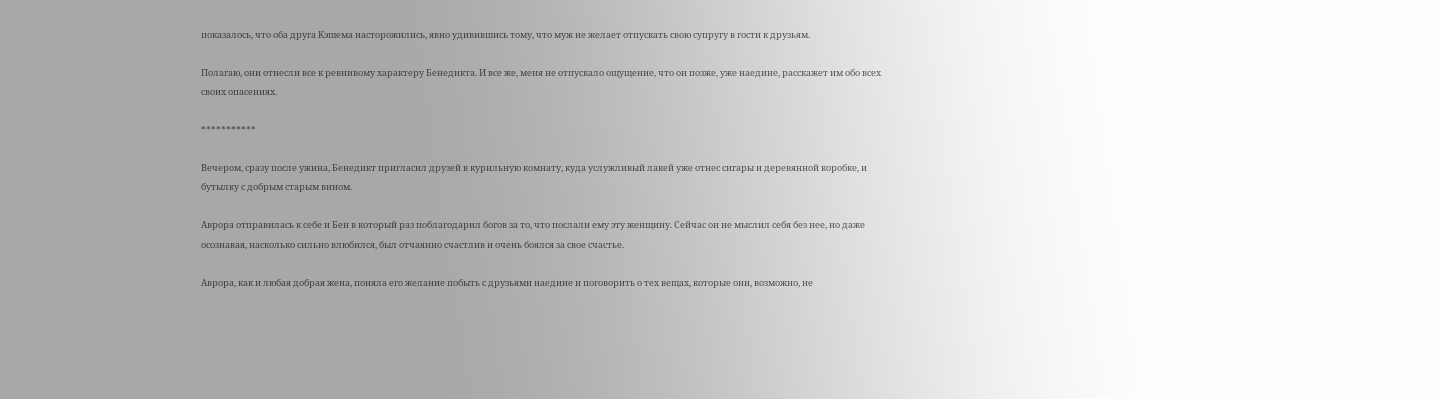показалось, что оба друга Кэшема насторожились, явно удивившись тому, что муж не желает отпускать свою супругу в гости к друзьям.

Полагаю, они отнесли все к ревнивому характеру Бенедикта. И все же, меня не отпускало ощущение, что он позже, уже наедине, расскажет им обо всех своих опасениях.

***********

Вечером, сразу после ужина, Бенедикт пригласил друзей в курильную комнату, куда услужливый лакей уже отнес сигары и деревянной коробке, и бутылку с добрым старым вином.

Аврора отправилась к себе и Бен в который раз поблагодарил богов за то, что послали ему эту женщину. Сейчас он не мыслил себя без нее, но даже осознавая, насколько сильно влюбился, был отчаянно счастлив и очень боялся за свое счастье.

Аврора, как и любая добрая жена, поняла его желание побыть с друзьями наедине и поговорить о тех вещах, которые они, возможно, не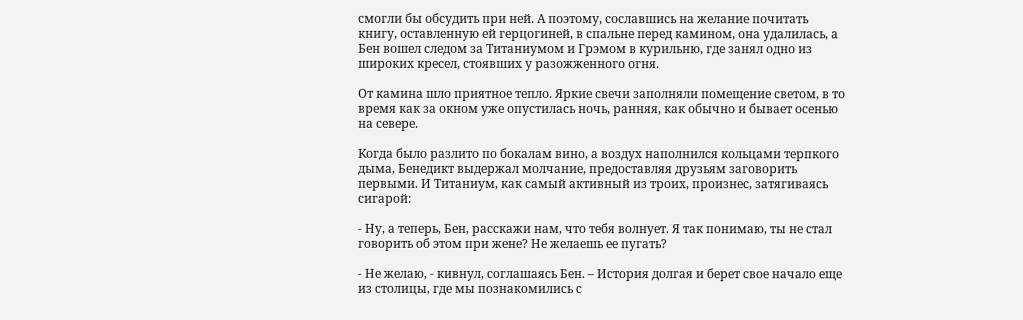смогли бы обсудить при ней. А поэтому, сославшись на желание почитать книгу, оставленную ей герцогиней, в спальне перед камином, она удалилась, а Бен вошел следом за Титаниумом и Грэмом в курильню, где занял одно из широких кресел, стоявших у разожженного огня.

От камина шло приятное тепло. Яркие свечи заполняли помещение светом, в то время как за окном уже опустилась ночь, ранняя, как обычно и бывает осенью на севере.

Когда было разлито по бокалам вино, а воздух наполнился кольцами терпкого дыма, Бенедикт выдержал молчание, предоставляя друзьям заговорить первыми. И Титаниум, как самый активный из троих, произнес, затягиваясь сигарой:

- Ну, а теперь, Бен, расскажи нам, что тебя волнует. Я так понимаю, ты не стал говорить об этом при жене? Не желаешь ее пугать?

- Не желаю, - кивнул, соглашаясь Бен. – История долгая и берет свое начало еще из столицы, где мы познакомились с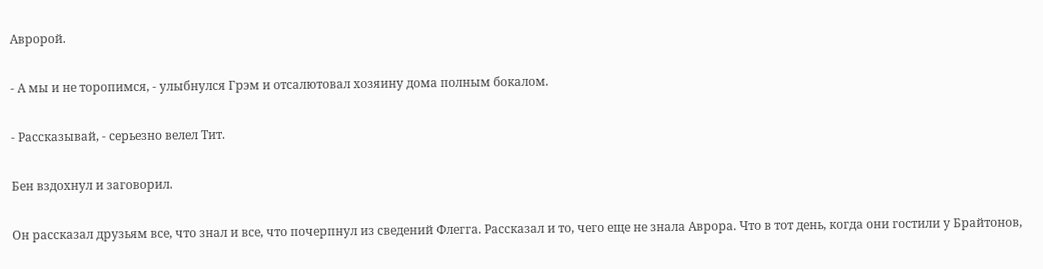Авророй.

- А мы и не торопимся, - улыбнулся Грэм и отсалютовал хозяину дома полным бокалом.

- Рассказывай, - серьезно велел Тит.

Бен вздохнул и заговорил.

Он рассказал друзьям все, что знал и все, что почерпнул из сведений Флегга. Рассказал и то, чего еще не знала Аврора. Что в тот день, когда они гостили у Брайтонов,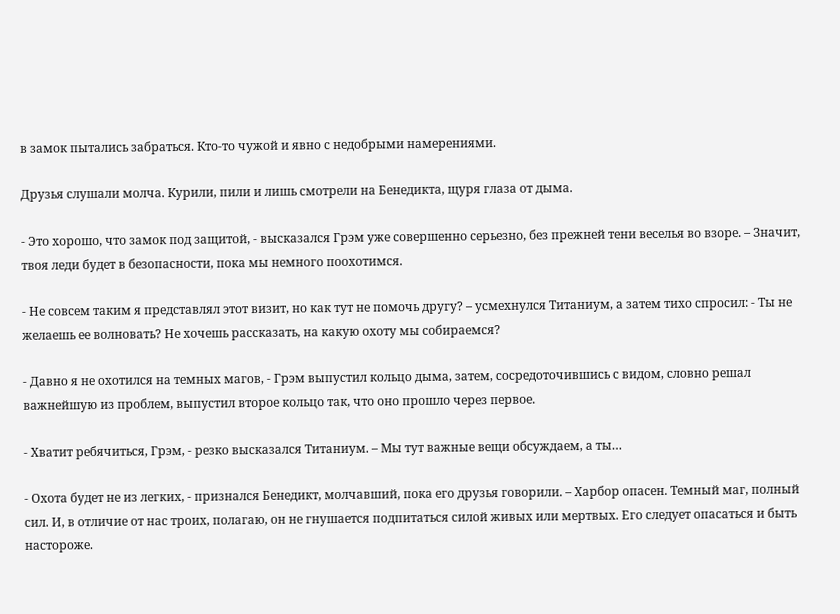в замок пытались забраться. Кто-то чужой и явно с недобрыми намерениями.

Друзья слушали молча. Курили, пили и лишь смотрели на Бенедикта, щуря глаза от дыма.

- Это хорошо, что замок под защитой, - высказался Грэм уже совершенно серьезно, без прежней тени веселья во взоре. – Значит, твоя леди будет в безопасности, пока мы немного поохотимся.

- Не совсем таким я представлял этот визит, но как тут не помочь другу? – усмехнулся Титаниум, а затем тихо спросил: - Ты не желаешь ее волновать? Не хочешь рассказать, на какую охоту мы собираемся?

- Давно я не охотился на темных магов, - Грэм выпустил кольцо дыма, затем, сосредоточившись с видом, словно решал важнейшую из проблем, выпустил второе кольцо так, что оно прошло через первое.

- Хватит ребячиться, Грэм, - резко высказался Титаниум. – Мы тут важные вещи обсуждаем, а ты…

- Охота будет не из легких, - признался Бенедикт, молчавший, пока его друзья говорили. – Харбор опасен. Темный маг, полный сил. И, в отличие от нас троих, полагаю, он не гнушается подпитаться силой живых или мертвых. Его следует опасаться и быть настороже.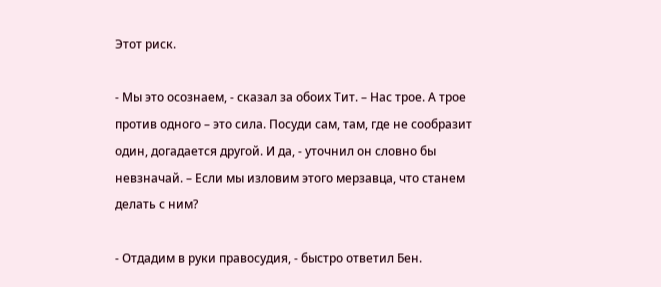Этот риск.

- Мы это осознаем, - сказал за обоих Тит. – Нас трое. А трое против одного – это сила. Посуди сам, там, где не сообразит один, догадается другой. И да, - уточнил он словно бы невзначай. – Если мы изловим этого мерзавца, что станем делать с ним?

- Отдадим в руки правосудия, - быстро ответил Бен.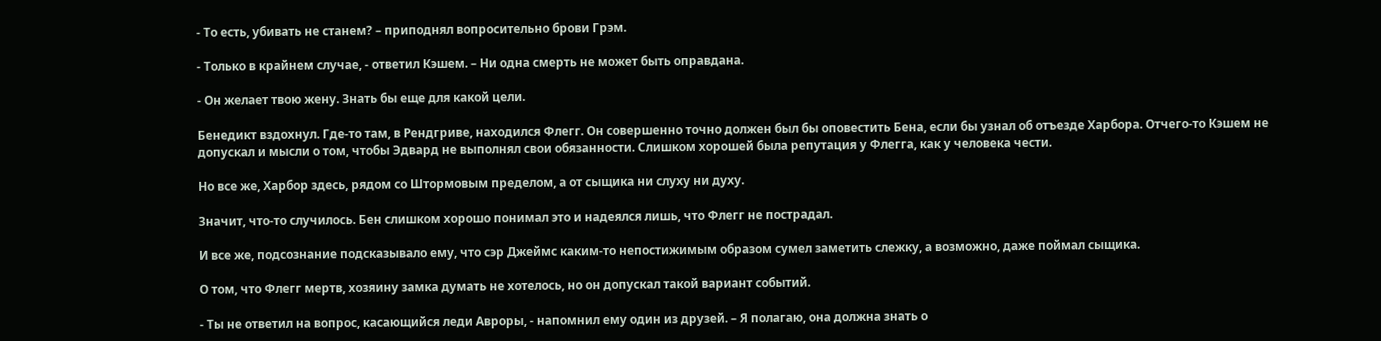- То есть, убивать не станем? – приподнял вопросительно брови Грэм.

- Только в крайнем случае, - ответил Кэшем. – Ни одна смерть не может быть оправдана.

- Он желает твою жену. Знать бы еще для какой цели.

Бенедикт вздохнул. Где-то там, в Рендгриве, находился Флегг. Он совершенно точно должен был бы оповестить Бена, если бы узнал об отъезде Харбора. Отчего-то Кэшем не допускал и мысли о том, чтобы Эдвард не выполнял свои обязанности. Слишком хорошей была репутация у Флегга, как у человека чести.

Но все же, Харбор здесь, рядом со Штормовым пределом, а от сыщика ни слуху ни духу.

Значит, что-то случилось. Бен слишком хорошо понимал это и надеялся лишь, что Флегг не пострадал.

И все же, подсознание подсказывало ему, что сэр Джеймс каким-то непостижимым образом сумел заметить слежку, а возможно, даже поймал сыщика.

О том, что Флегг мертв, хозяину замка думать не хотелось, но он допускал такой вариант событий.

- Ты не ответил на вопрос, касающийся леди Авроры, - напомнил ему один из друзей. – Я полагаю, она должна знать о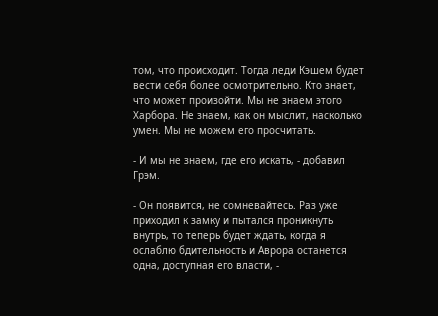том, что происходит. Тогда леди Кэшем будет вести себя более осмотрительно. Кто знает, что может произойти. Мы не знаем этого Харбора. Не знаем, как он мыслит, насколько умен. Мы не можем его просчитать.

- И мы не знаем, где его искать, - добавил Грэм.

- Он появится, не сомневайтесь. Раз уже приходил к замку и пытался проникнуть внутрь, то теперь будет ждать, когда я ослаблю бдительность и Аврора останется одна, доступная его власти, -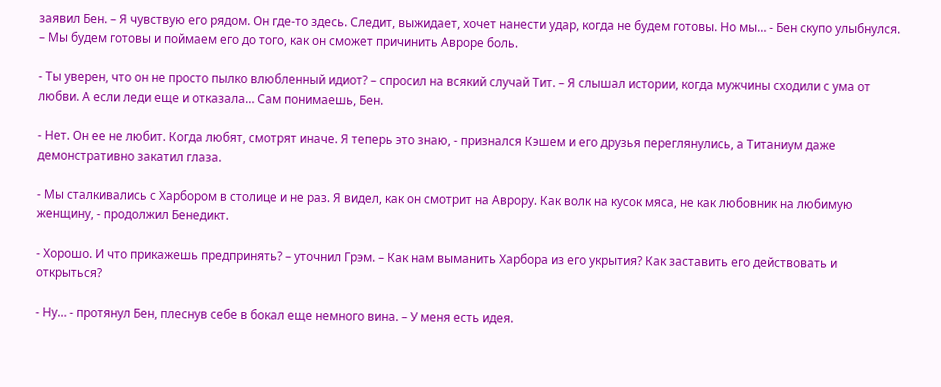заявил Бен. – Я чувствую его рядом. Он где-то здесь. Следит, выжидает, хочет нанести удар, когда не будем готовы. Но мы… - Бен скупо улыбнулся. – Мы будем готовы и поймаем его до того, как он сможет причинить Авроре боль.

- Ты уверен, что он не просто пылко влюбленный идиот? – спросил на всякий случай Тит. – Я слышал истории, когда мужчины сходили с ума от любви. А если леди еще и отказала… Сам понимаешь, Бен.

- Нет. Он ее не любит. Когда любят, смотрят иначе. Я теперь это знаю, - признался Кэшем и его друзья переглянулись, а Титаниум даже демонстративно закатил глаза.

- Мы сталкивались с Харбором в столице и не раз. Я видел, как он смотрит на Аврору. Как волк на кусок мяса, не как любовник на любимую женщину, - продолжил Бенедикт.

- Хорошо. И что прикажешь предпринять? – уточнил Грэм. – Как нам выманить Харбора из его укрытия? Как заставить его действовать и открыться?

- Ну… - протянул Бен, плеснув себе в бокал еще немного вина. – У меня есть идея.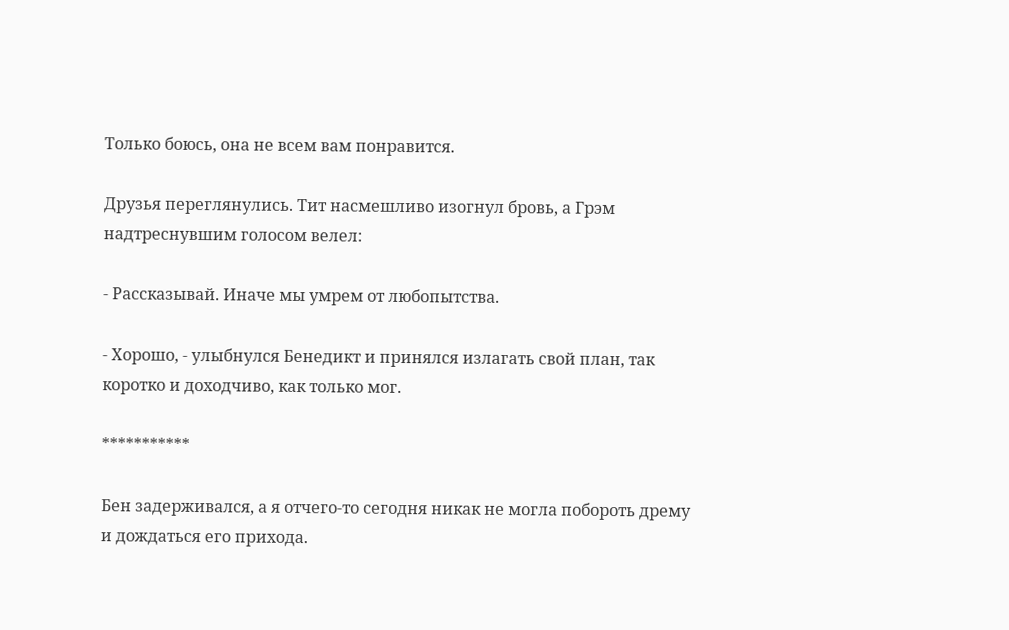Только боюсь, она не всем вам понравится.

Друзья переглянулись. Тит насмешливо изогнул бровь, а Грэм надтреснувшим голосом велел:

- Рассказывай. Иначе мы умрем от любопытства.

- Хорошо, - улыбнулся Бенедикт и принялся излагать свой план, так коротко и доходчиво, как только мог.

***********

Бен задерживался, а я отчего-то сегодня никак не могла побороть дрему и дождаться его прихода.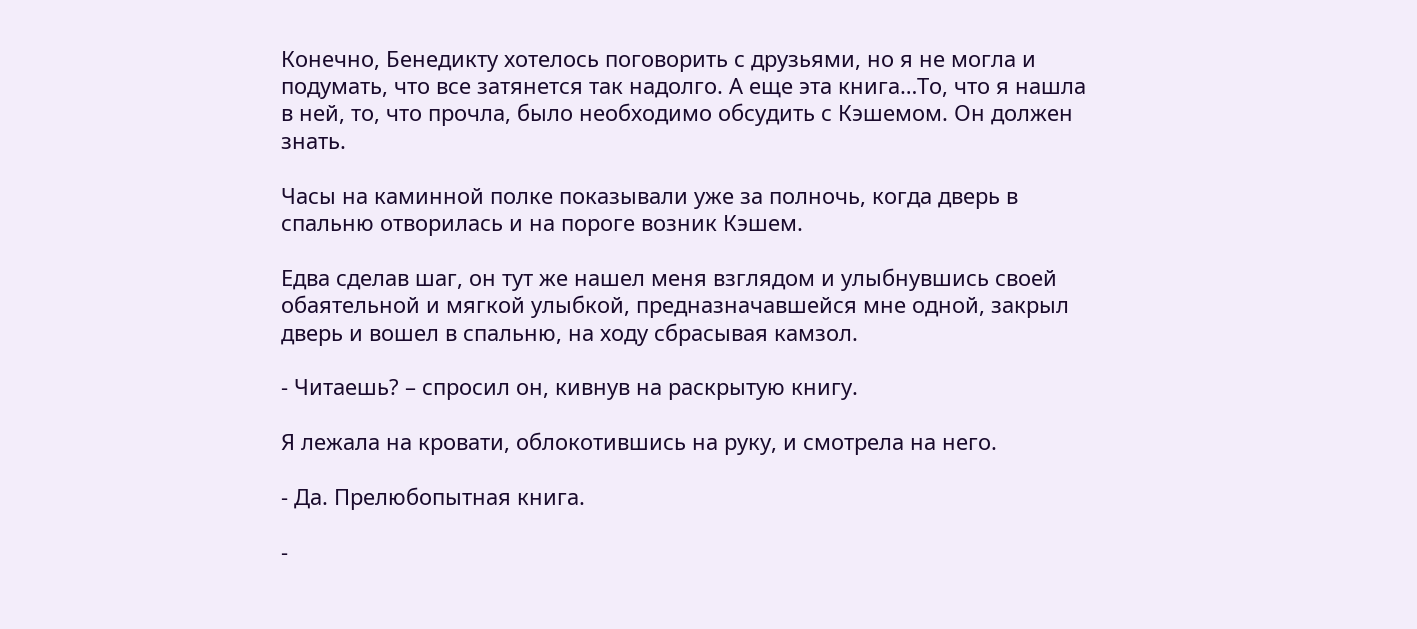Конечно, Бенедикту хотелось поговорить с друзьями, но я не могла и подумать, что все затянется так надолго. А еще эта книга…То, что я нашла в ней, то, что прочла, было необходимо обсудить с Кэшемом. Он должен знать.

Часы на каминной полке показывали уже за полночь, когда дверь в спальню отворилась и на пороге возник Кэшем.

Едва сделав шаг, он тут же нашел меня взглядом и улыбнувшись своей обаятельной и мягкой улыбкой, предназначавшейся мне одной, закрыл дверь и вошел в спальню, на ходу сбрасывая камзол.

- Читаешь? – спросил он, кивнув на раскрытую книгу.

Я лежала на кровати, облокотившись на руку, и смотрела на него.

- Да. Прелюбопытная книга.

-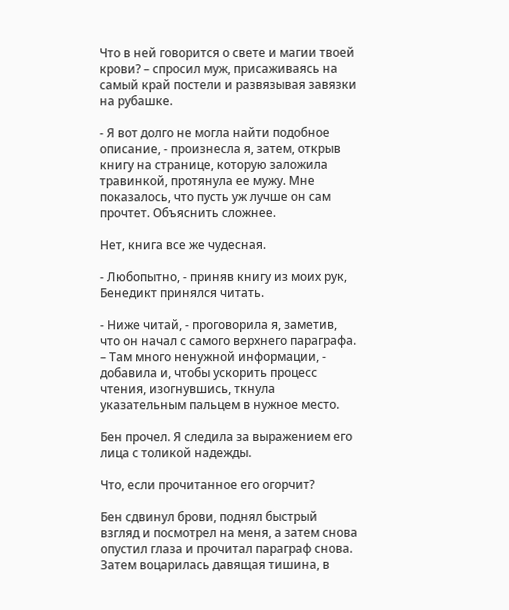Что в ней говорится о свете и магии твоей крови? – спросил муж, присаживаясь на самый край постели и развязывая завязки на рубашке.

- Я вот долго не могла найти подобное описание, - произнесла я, затем, открыв книгу на странице, которую заложила травинкой, протянула ее мужу. Мне показалось, что пусть уж лучше он сам прочтет. Объяснить сложнее.

Нет, книга все же чудесная.

- Любопытно, - приняв книгу из моих рук, Бенедикт принялся читать.

- Ниже читай, - проговорила я, заметив, что он начал с самого верхнего параграфа. – Там много ненужной информации, - добавила и, чтобы ускорить процесс чтения, изогнувшись, ткнула указательным пальцем в нужное место.

Бен прочел. Я следила за выражением его лица с толикой надежды.

Что, если прочитанное его огорчит?

Бен сдвинул брови, поднял быстрый взгляд и посмотрел на меня, а затем снова опустил глаза и прочитал параграф снова. Затем воцарилась давящая тишина, в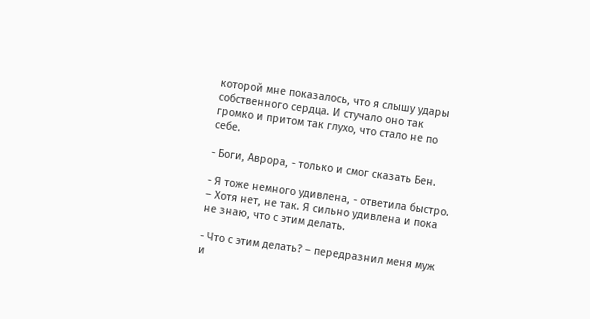которой мне показалось, что я слышу удары собственного сердца. И стучало оно так громко и притом так глухо, что стало не по себе.

- Боги, Аврора, - только и смог сказать Бен.

- Я тоже немного удивлена, - ответила быстро. – Хотя нет, не так. Я сильно удивлена и пока не знаю, что с этим делать.

- Что с этим делать? – передразнил меня муж и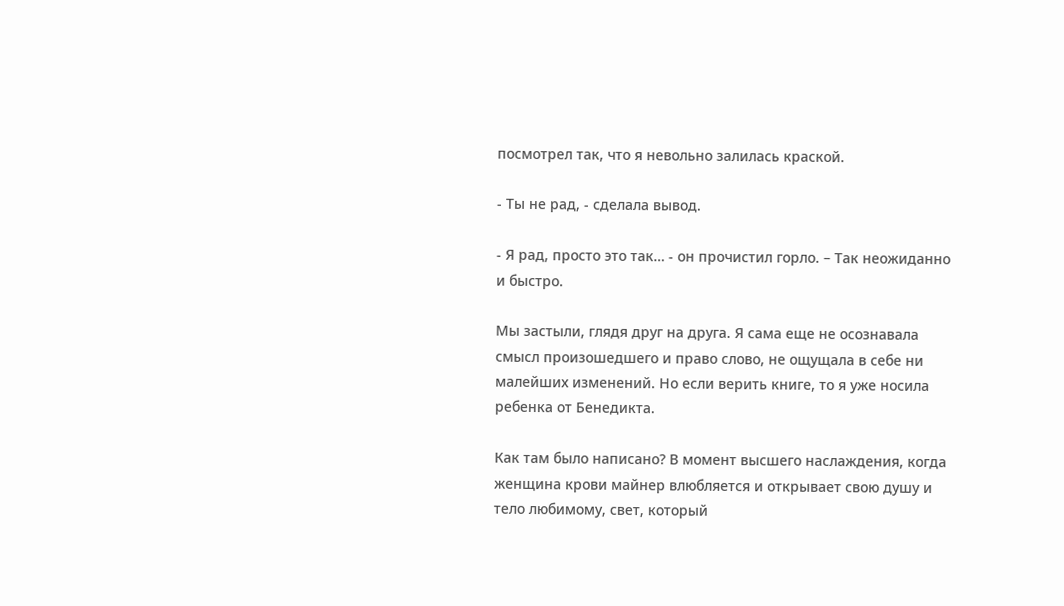посмотрел так, что я невольно залилась краской.

- Ты не рад, - сделала вывод.

- Я рад, просто это так… - он прочистил горло. – Так неожиданно и быстро.

Мы застыли, глядя друг на друга. Я сама еще не осознавала смысл произошедшего и право слово, не ощущала в себе ни малейших изменений. Но если верить книге, то я уже носила ребенка от Бенедикта.

Как там было написано? В момент высшего наслаждения, когда женщина крови майнер влюбляется и открывает свою душу и тело любимому, свет, который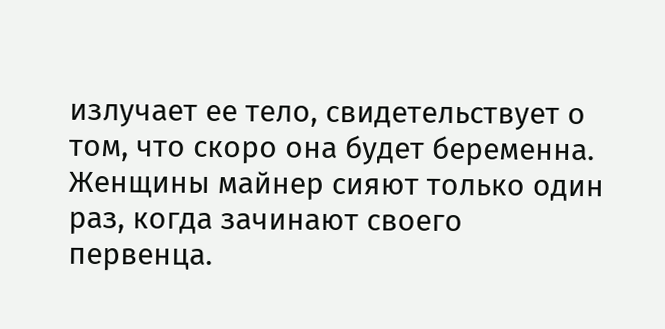излучает ее тело, свидетельствует о том, что скоро она будет беременна. Женщины майнер сияют только один раз, когда зачинают своего первенца.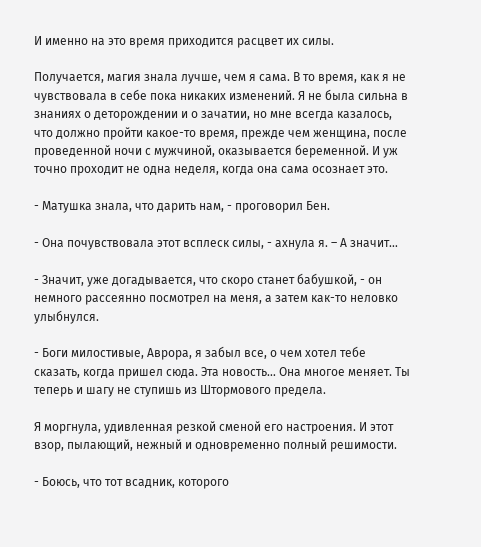И именно на это время приходится расцвет их силы.

Получается, магия знала лучше, чем я сама. В то время, как я не чувствовала в себе пока никаких изменений. Я не была сильна в знаниях о деторождении и о зачатии, но мне всегда казалось, что должно пройти какое-то время, прежде чем женщина, после проведенной ночи с мужчиной, оказывается беременной. И уж точно проходит не одна неделя, когда она сама осознает это.

- Матушка знала, что дарить нам, - проговорил Бен.

- Она почувствовала этот всплеск силы, - ахнула я. – А значит…

- Значит, уже догадывается, что скоро станет бабушкой, - он немного рассеянно посмотрел на меня, а затем как-то неловко улыбнулся.

- Боги милостивые, Аврора, я забыл все, о чем хотел тебе сказать, когда пришел сюда. Эта новость… Она многое меняет. Ты теперь и шагу не ступишь из Штормового предела.

Я моргнула, удивленная резкой сменой его настроения. И этот взор, пылающий, нежный и одновременно полный решимости.

- Боюсь, что тот всадник, которого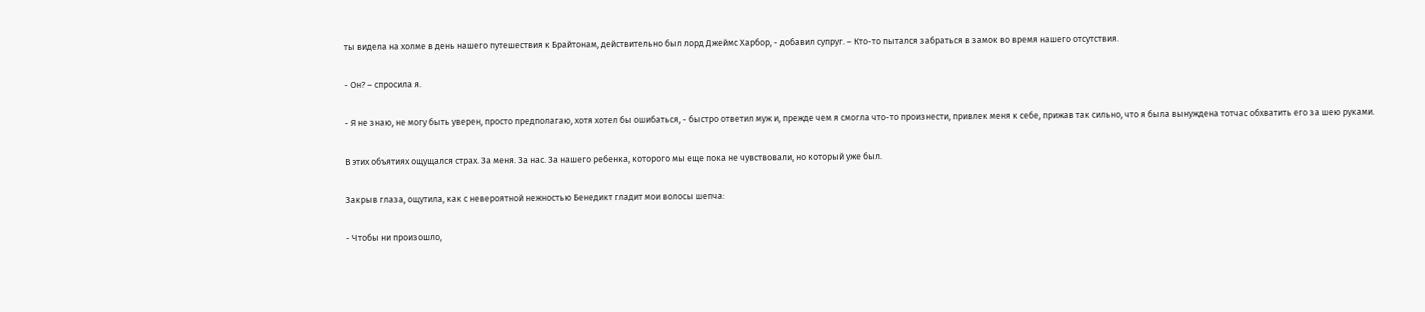ты видела на холме в день нашего путешествия к Брайтонам, действительно был лорд Джеймс Харбор, - добавил супруг. – Кто-то пытался забраться в замок во время нашего отсутствия.

- Он? – спросила я.

- Я не знаю, не могу быть уверен, просто предполагаю, хотя хотел бы ошибаться, - быстро ответил муж и, прежде чем я смогла что-то произнести, привлек меня к себе, прижав так сильно, что я была вынуждена тотчас обхватить его за шею руками.

В этих объятиях ощущался страх. За меня. За нас. За нашего ребенка, которого мы еще пока не чувствовали, но который уже был.

Закрыв глаза, ощутила, как с невероятной нежностью Бенедикт гладит мои волосы шепча:

- Чтобы ни произошло,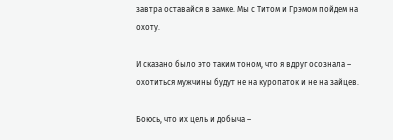завтра оставайся в замке. Мы с Титом и Грэмом пойдем на охоту.

И сказано было это таким тоном, что я вдруг осознала – охотиться мужчины будут не на куропаток и не на зайцев.

Боюсь, что их цель и добыча –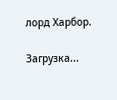лорд Харбор.

Загрузка...